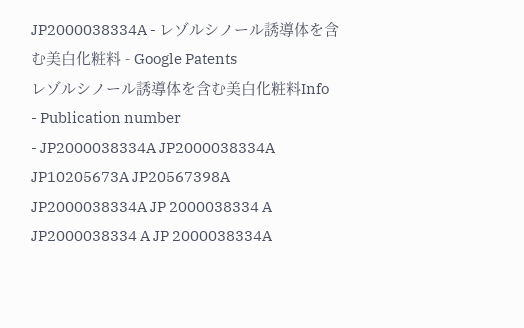JP2000038334A - レゾルシノール誘導体を含む美白化粧料 - Google Patents
レゾルシノール誘導体を含む美白化粧料Info
- Publication number
- JP2000038334A JP2000038334A JP10205673A JP20567398A JP2000038334A JP 2000038334 A JP2000038334 A JP 2000038334A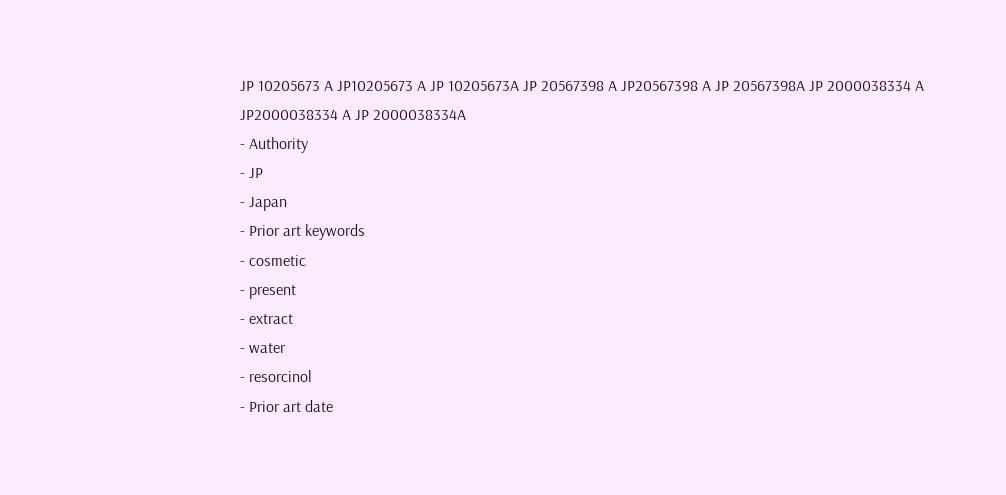JP 10205673 A JP10205673 A JP 10205673A JP 20567398 A JP20567398 A JP 20567398A JP 2000038334 A JP2000038334 A JP 2000038334A
- Authority
- JP
- Japan
- Prior art keywords
- cosmetic
- present
- extract
- water
- resorcinol
- Prior art date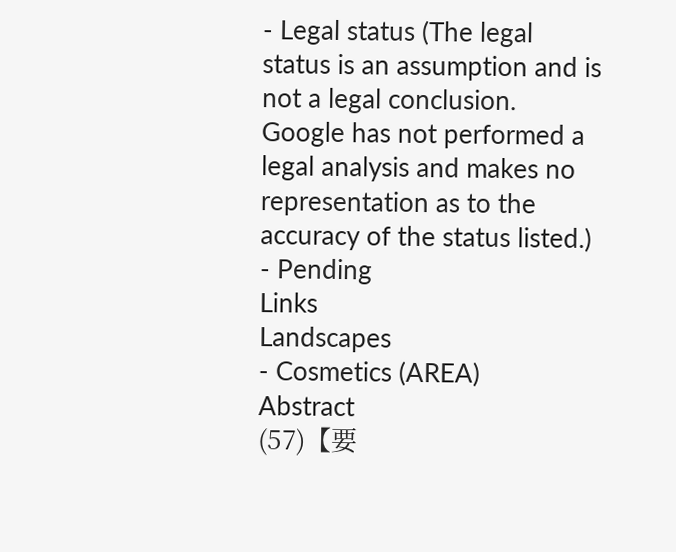- Legal status (The legal status is an assumption and is not a legal conclusion. Google has not performed a legal analysis and makes no representation as to the accuracy of the status listed.)
- Pending
Links
Landscapes
- Cosmetics (AREA)
Abstract
(57)【要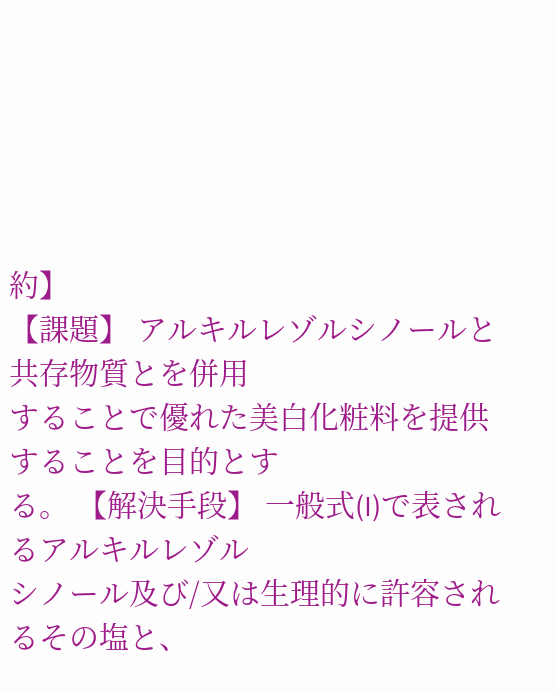約】
【課題】 アルキルレゾルシノールと共存物質とを併用
することで優れた美白化粧料を提供することを目的とす
る。 【解決手段】 一般式(I)で表されるアルキルレゾル
シノール及び/又は生理的に許容されるその塩と、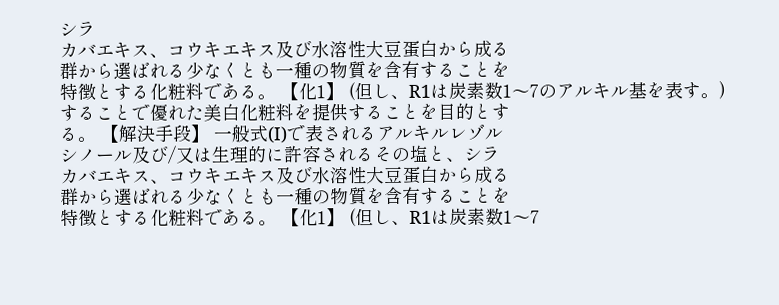シラ
カバエキス、コウキエキス及び水溶性大豆蛋白から成る
群から選ばれる少なくとも一種の物質を含有することを
特徴とする化粧料である。 【化1】 (但し、R1は炭素数1〜7のアルキル基を表す。)
することで優れた美白化粧料を提供することを目的とす
る。 【解決手段】 一般式(I)で表されるアルキルレゾル
シノール及び/又は生理的に許容されるその塩と、シラ
カバエキス、コウキエキス及び水溶性大豆蛋白から成る
群から選ばれる少なくとも一種の物質を含有することを
特徴とする化粧料である。 【化1】 (但し、R1は炭素数1〜7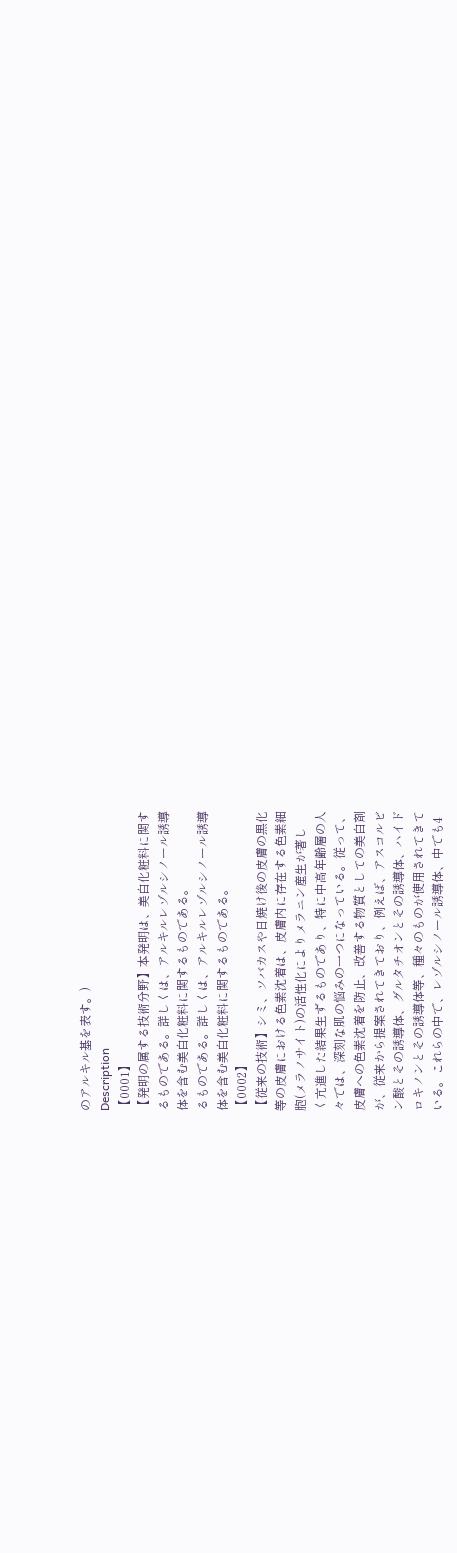のアルキル基を表す。)
Description
【0001】
【発明の属する技術分野】本発明は、美白化粧料に関す
るものである。詳しくは、アルキルレゾルシノール誘導
体を含む美白化粧料に関するものである。
るものである。詳しくは、アルキルレゾルシノール誘導
体を含む美白化粧料に関するものである。
【0002】
【従来の技術】シミ、ソバカスや日焼け後の皮膚の黒化
等の皮膚における色素沈着は、皮膚内に存在する色素細
胞(メラノサイト)の活性化によりメラニン産生が著し
く亢進した結果生ずるものであり、特に中高年齢層の人
々では、深刻な肌の悩みの一つになっている。従って、
皮膚への色素沈着を防止、改善する物質としての美白剤
が、従来から提案されてきており、例えば、アスコルビ
ン酸とその誘導体、グルタチオンとその誘導体、ハイド
ロキノンとその誘導体等、種々のものが使用されてきて
いる。これらの中で、レゾルシノール誘導体、中でも4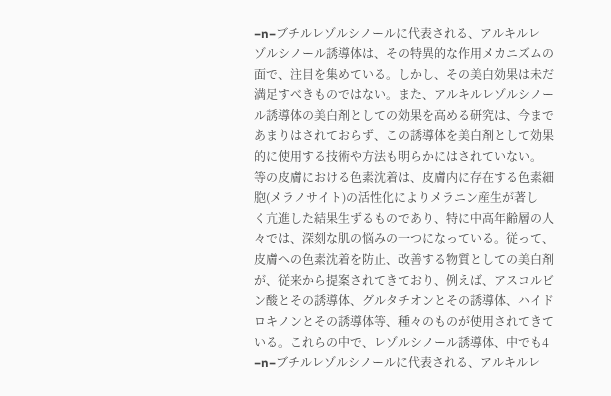−n−ブチルレゾルシノールに代表される、アルキルレ
ゾルシノール誘導体は、その特異的な作用メカニズムの
面で、注目を集めている。しかし、その美白効果は未だ
満足すべきものではない。また、アルキルレゾルシノー
ル誘導体の美白剤としての効果を高める研究は、今まで
あまりはされておらず、この誘導体を美白剤として効果
的に使用する技術や方法も明らかにはされていない。
等の皮膚における色素沈着は、皮膚内に存在する色素細
胞(メラノサイト)の活性化によりメラニン産生が著し
く亢進した結果生ずるものであり、特に中高年齢層の人
々では、深刻な肌の悩みの一つになっている。従って、
皮膚への色素沈着を防止、改善する物質としての美白剤
が、従来から提案されてきており、例えば、アスコルビ
ン酸とその誘導体、グルタチオンとその誘導体、ハイド
ロキノンとその誘導体等、種々のものが使用されてきて
いる。これらの中で、レゾルシノール誘導体、中でも4
−n−ブチルレゾルシノールに代表される、アルキルレ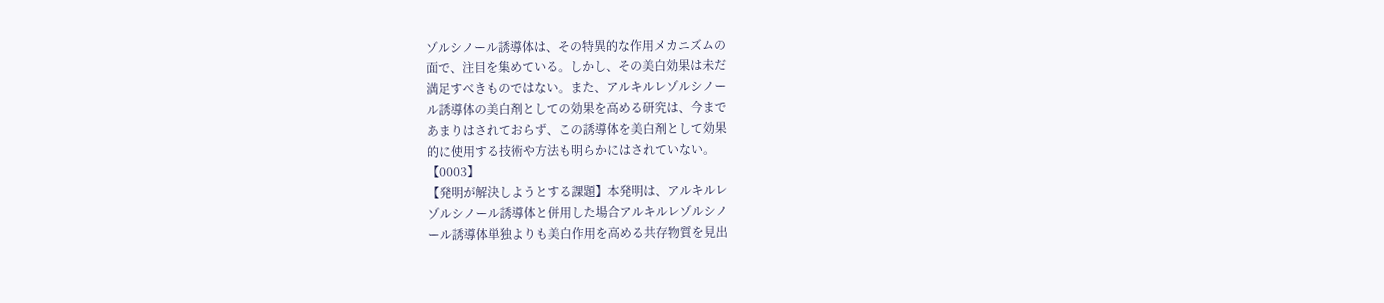ゾルシノール誘導体は、その特異的な作用メカニズムの
面で、注目を集めている。しかし、その美白効果は未だ
満足すべきものではない。また、アルキルレゾルシノー
ル誘導体の美白剤としての効果を高める研究は、今まで
あまりはされておらず、この誘導体を美白剤として効果
的に使用する技術や方法も明らかにはされていない。
【0003】
【発明が解決しようとする課題】本発明は、アルキルレ
ゾルシノール誘導体と併用した場合アルキルレゾルシノ
ール誘導体単独よりも美白作用を高める共存物質を見出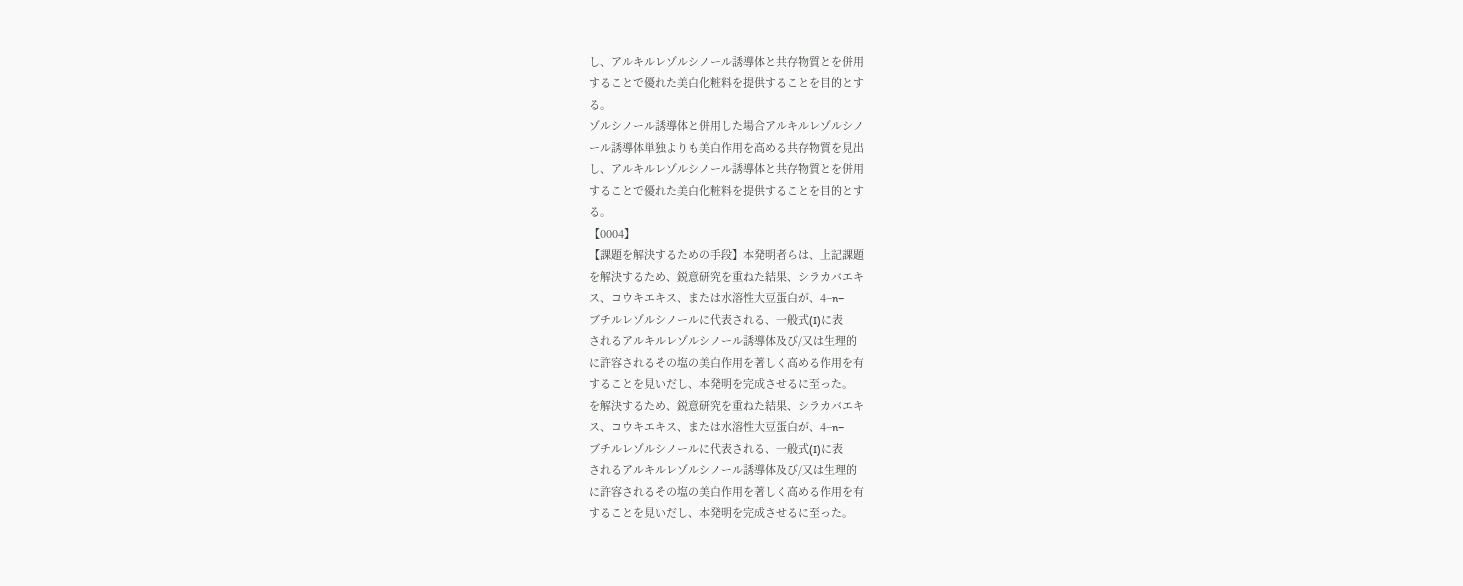し、アルキルレゾルシノール誘導体と共存物質とを併用
することで優れた美白化粧料を提供することを目的とす
る。
ゾルシノール誘導体と併用した場合アルキルレゾルシノ
ール誘導体単独よりも美白作用を高める共存物質を見出
し、アルキルレゾルシノール誘導体と共存物質とを併用
することで優れた美白化粧料を提供することを目的とす
る。
【0004】
【課題を解決するための手段】本発明者らは、上記課題
を解決するため、鋭意研究を重ねた結果、シラカバエキ
ス、コウキエキス、または水溶性大豆蛋白が、4−n−
ブチルレゾルシノールに代表される、一般式(I)に表
されるアルキルレゾルシノール誘導体及び/又は生理的
に許容されるその塩の美白作用を著しく高める作用を有
することを見いだし、本発明を完成させるに至った。
を解決するため、鋭意研究を重ねた結果、シラカバエキ
ス、コウキエキス、または水溶性大豆蛋白が、4−n−
ブチルレゾルシノールに代表される、一般式(I)に表
されるアルキルレゾルシノール誘導体及び/又は生理的
に許容されるその塩の美白作用を著しく高める作用を有
することを見いだし、本発明を完成させるに至った。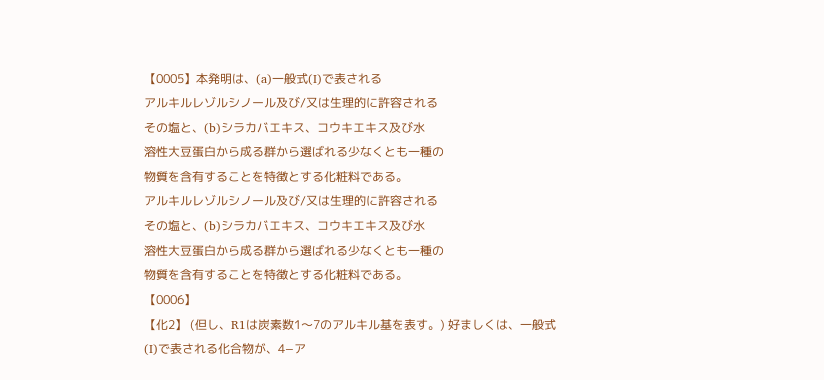【0005】本発明は、(a)一般式(I)で表される
アルキルレゾルシノール及び/又は生理的に許容される
その塩と、(b)シラカバエキス、コウキエキス及び水
溶性大豆蛋白から成る群から選ばれる少なくとも一種の
物質を含有することを特徴とする化粧料である。
アルキルレゾルシノール及び/又は生理的に許容される
その塩と、(b)シラカバエキス、コウキエキス及び水
溶性大豆蛋白から成る群から選ばれる少なくとも一種の
物質を含有することを特徴とする化粧料である。
【0006】
【化2】 (但し、R1は炭素数1〜7のアルキル基を表す。) 好ましくは、一般式(I)で表される化合物が、4−ア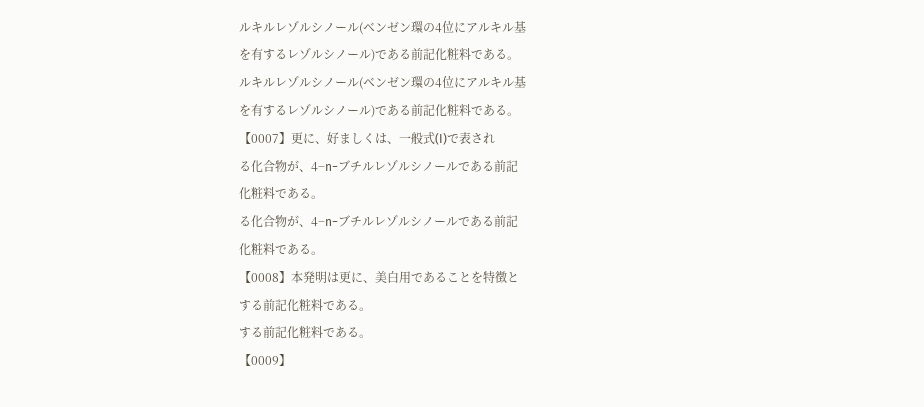ルキルレゾルシノール(ベンゼン環の4位にアルキル基
を有するレゾルシノール)である前記化粧料である。
ルキルレゾルシノール(ベンゼン環の4位にアルキル基
を有するレゾルシノール)である前記化粧料である。
【0007】更に、好ましくは、一般式(I)で表され
る化合物が、4−n−ブチルレゾルシノールである前記
化粧料である。
る化合物が、4−n−ブチルレゾルシノールである前記
化粧料である。
【0008】本発明は更に、美白用であることを特徴と
する前記化粧料である。
する前記化粧料である。
【0009】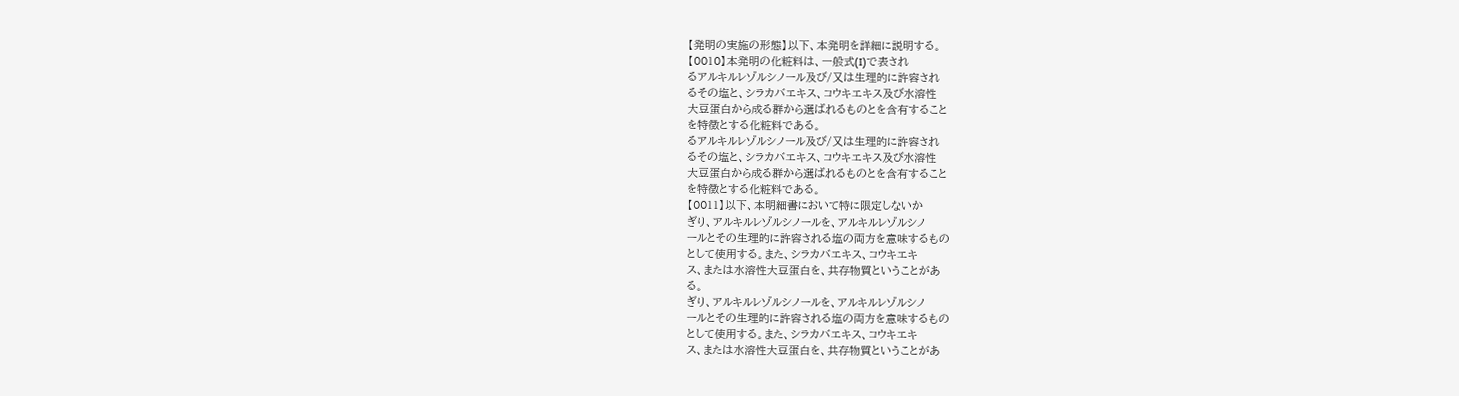【発明の実施の形態】以下、本発明を詳細に説明する。
【0010】本発明の化粧料は、一般式(I)で表され
るアルキルレゾルシノール及び/又は生理的に許容され
るその塩と、シラカバエキス、コウキエキス及び水溶性
大豆蛋白から成る群から選ばれるものとを含有すること
を特徴とする化粧料である。
るアルキルレゾルシノール及び/又は生理的に許容され
るその塩と、シラカバエキス、コウキエキス及び水溶性
大豆蛋白から成る群から選ばれるものとを含有すること
を特徴とする化粧料である。
【0011】以下、本明細書において特に限定しないか
ぎり、アルキルレゾルシノールを、アルキルレゾルシノ
ールとその生理的に許容される塩の両方を意味するもの
として使用する。また、シラカバエキス、コウキエキ
ス、または水溶性大豆蛋白を、共存物質ということがあ
る。
ぎり、アルキルレゾルシノールを、アルキルレゾルシノ
ールとその生理的に許容される塩の両方を意味するもの
として使用する。また、シラカバエキス、コウキエキ
ス、または水溶性大豆蛋白を、共存物質ということがあ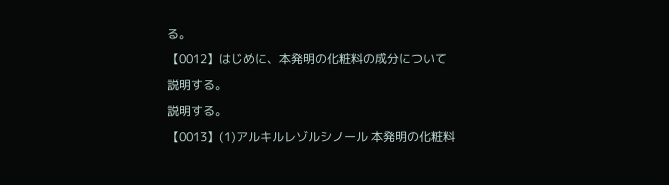る。
【0012】はじめに、本発明の化粧料の成分について
説明する。
説明する。
【0013】(1)アルキルレゾルシノール 本発明の化粧料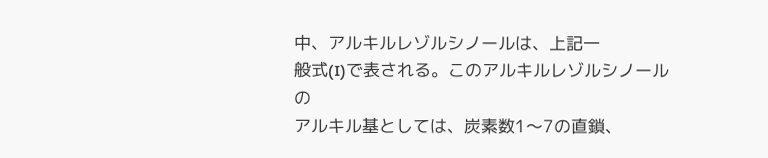中、アルキルレゾルシノールは、上記一
般式(I)で表される。このアルキルレゾルシノールの
アルキル基としては、炭素数1〜7の直鎖、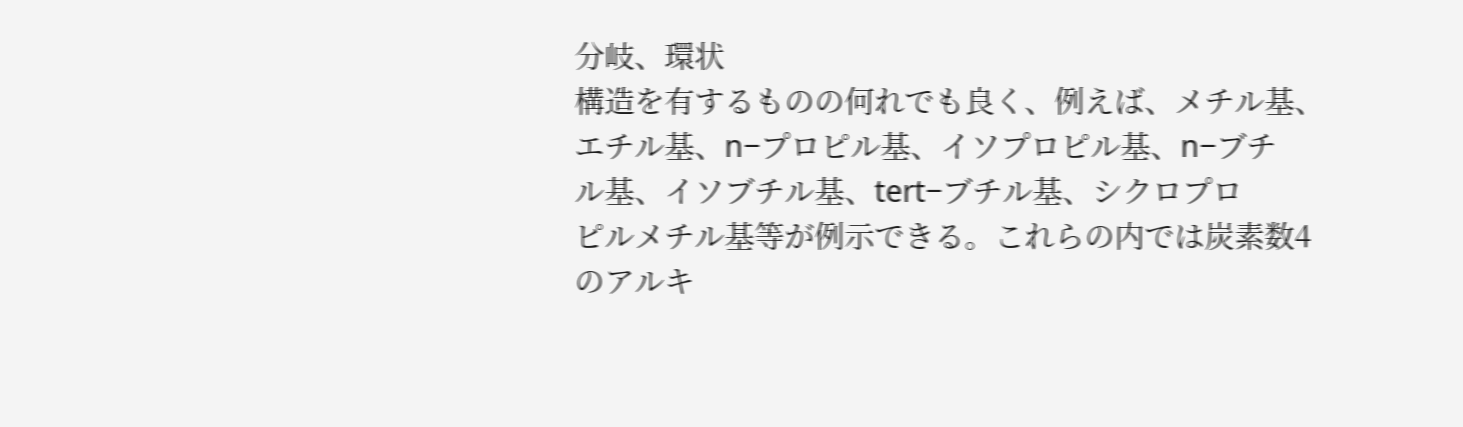分岐、環状
構造を有するものの何れでも良く、例えば、メチル基、
エチル基、n−プロピル基、イソプロピル基、n−ブチ
ル基、イソブチル基、tert−ブチル基、シクロプロ
ピルメチル基等が例示できる。これらの内では炭素数4
のアルキ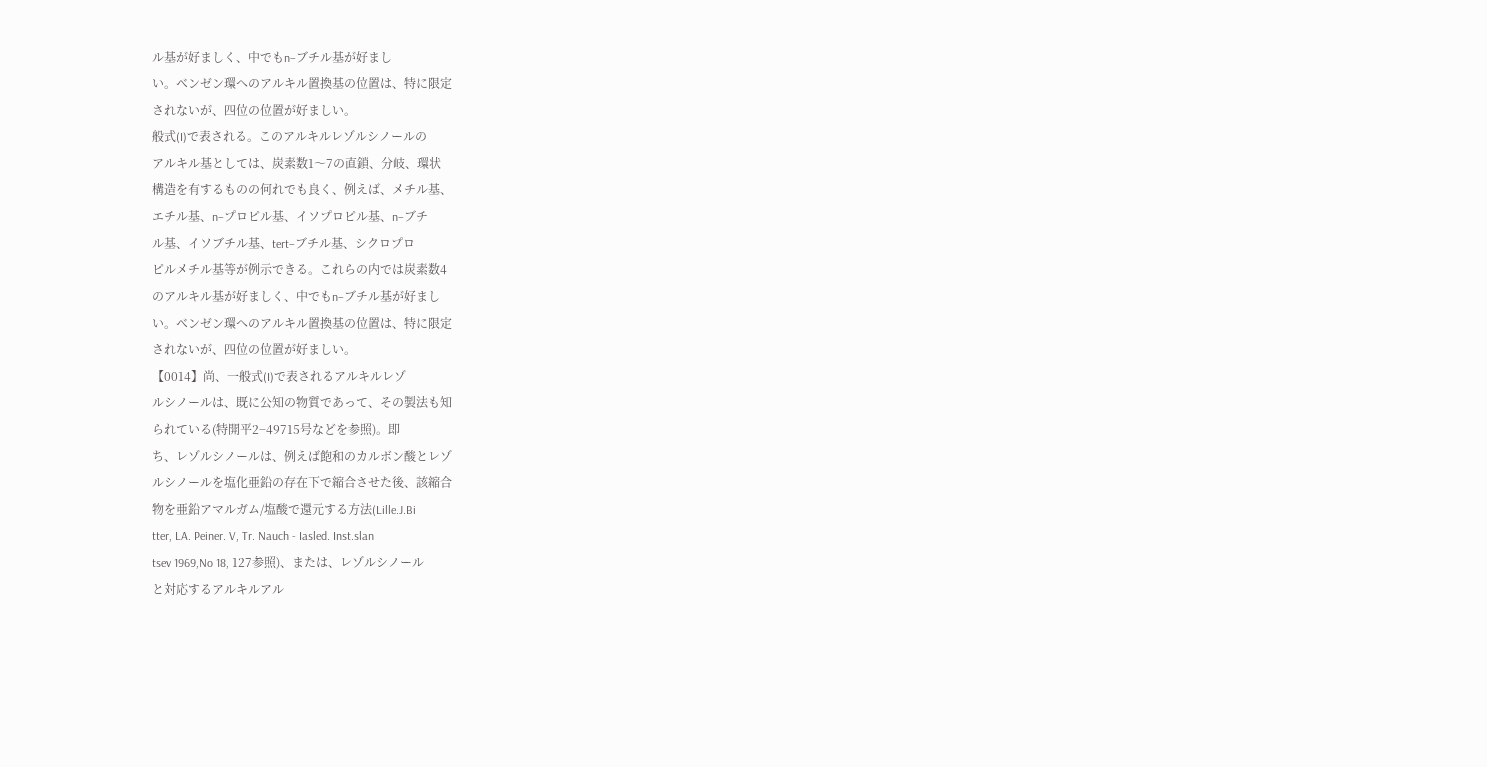ル基が好ましく、中でもn−ブチル基が好まし
い。ベンゼン環へのアルキル置換基の位置は、特に限定
されないが、四位の位置が好ましい。
般式(I)で表される。このアルキルレゾルシノールの
アルキル基としては、炭素数1〜7の直鎖、分岐、環状
構造を有するものの何れでも良く、例えば、メチル基、
エチル基、n−プロピル基、イソプロピル基、n−ブチ
ル基、イソブチル基、tert−ブチル基、シクロプロ
ピルメチル基等が例示できる。これらの内では炭素数4
のアルキル基が好ましく、中でもn−ブチル基が好まし
い。ベンゼン環へのアルキル置換基の位置は、特に限定
されないが、四位の位置が好ましい。
【0014】尚、一般式(I)で表されるアルキルレゾ
ルシノールは、既に公知の物質であって、その製法も知
られている(特開平2−49715号などを参照)。即
ち、レゾルシノールは、例えば飽和のカルボン酸とレゾ
ルシノールを塩化亜鉛の存在下で縮合させた後、該縮合
物を亜鉛アマルガム/塩酸で還元する方法(Lille.J.Bi
tter, LA. Peiner. V, Tr. Nauch - Iasled. Inst.slan
tsev 1969,No 18, 127参照)、または、レゾルシノール
と対応するアルキルアル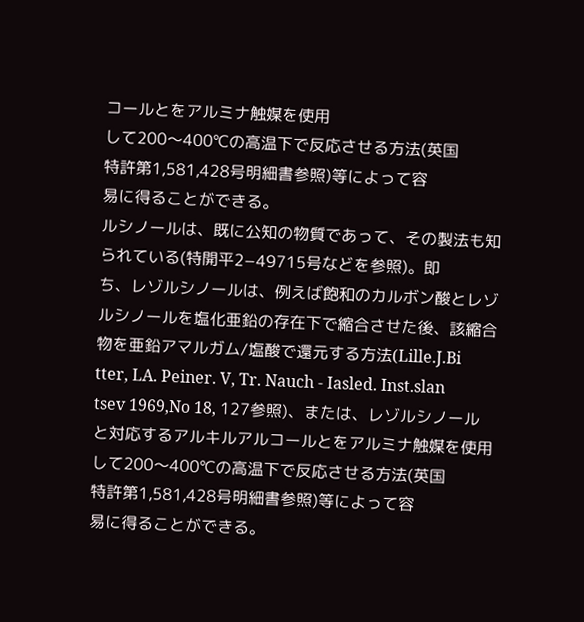コールとをアルミナ触媒を使用
して200〜400℃の高温下で反応させる方法(英国
特許第1,581,428号明細書参照)等によって容
易に得ることができる。
ルシノールは、既に公知の物質であって、その製法も知
られている(特開平2−49715号などを参照)。即
ち、レゾルシノールは、例えば飽和のカルボン酸とレゾ
ルシノールを塩化亜鉛の存在下で縮合させた後、該縮合
物を亜鉛アマルガム/塩酸で還元する方法(Lille.J.Bi
tter, LA. Peiner. V, Tr. Nauch - Iasled. Inst.slan
tsev 1969,No 18, 127参照)、または、レゾルシノール
と対応するアルキルアルコールとをアルミナ触媒を使用
して200〜400℃の高温下で反応させる方法(英国
特許第1,581,428号明細書参照)等によって容
易に得ることができる。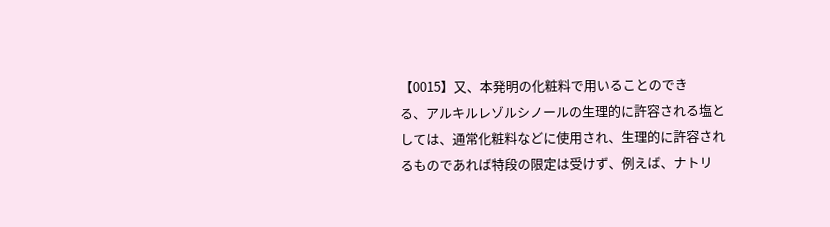【0015】又、本発明の化粧料で用いることのでき
る、アルキルレゾルシノールの生理的に許容される塩と
しては、通常化粧料などに使用され、生理的に許容され
るものであれば特段の限定は受けず、例えば、ナトリ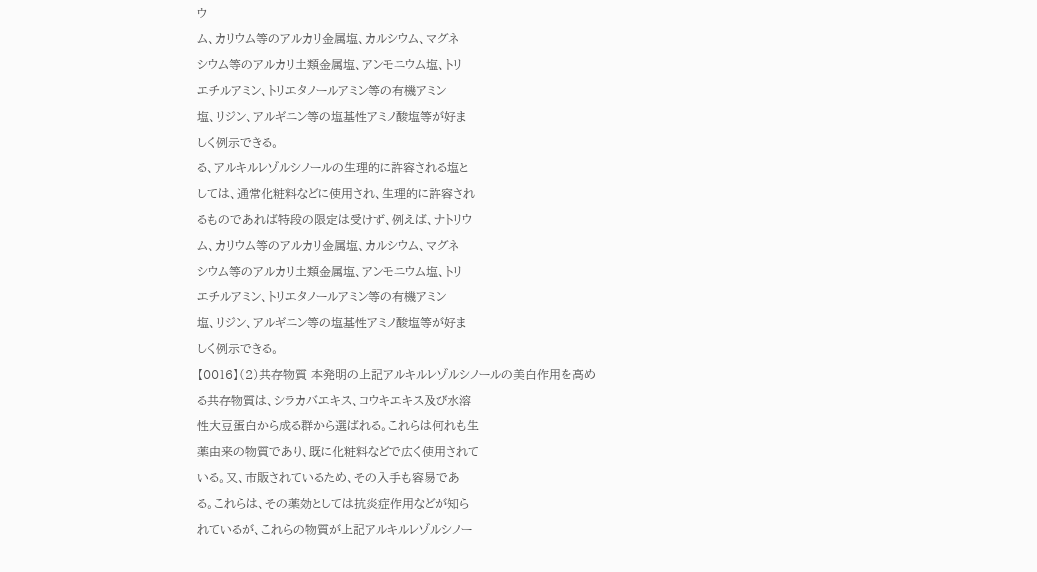ウ
ム、カリウム等のアルカリ金属塩、カルシウム、マグネ
シウム等のアルカリ土類金属塩、アンモニウム塩、トリ
エチルアミン、トリエタノールアミン等の有機アミン
塩、リジン、アルギニン等の塩基性アミノ酸塩等が好ま
しく例示できる。
る、アルキルレゾルシノールの生理的に許容される塩と
しては、通常化粧料などに使用され、生理的に許容され
るものであれば特段の限定は受けず、例えば、ナトリウ
ム、カリウム等のアルカリ金属塩、カルシウム、マグネ
シウム等のアルカリ土類金属塩、アンモニウム塩、トリ
エチルアミン、トリエタノールアミン等の有機アミン
塩、リジン、アルギニン等の塩基性アミノ酸塩等が好ま
しく例示できる。
【0016】(2)共存物質 本発明の上記アルキルレゾルシノールの美白作用を高め
る共存物質は、シラカバエキス、コウキエキス及び水溶
性大豆蛋白から成る群から選ばれる。これらは何れも生
薬由来の物質であり、既に化粧料などで広く使用されて
いる。又、市販されているため、その入手も容易であ
る。これらは、その薬効としては抗炎症作用などが知ら
れているが、これらの物質が上記アルキルレゾルシノー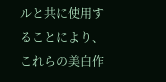ルと共に使用することにより、これらの美白作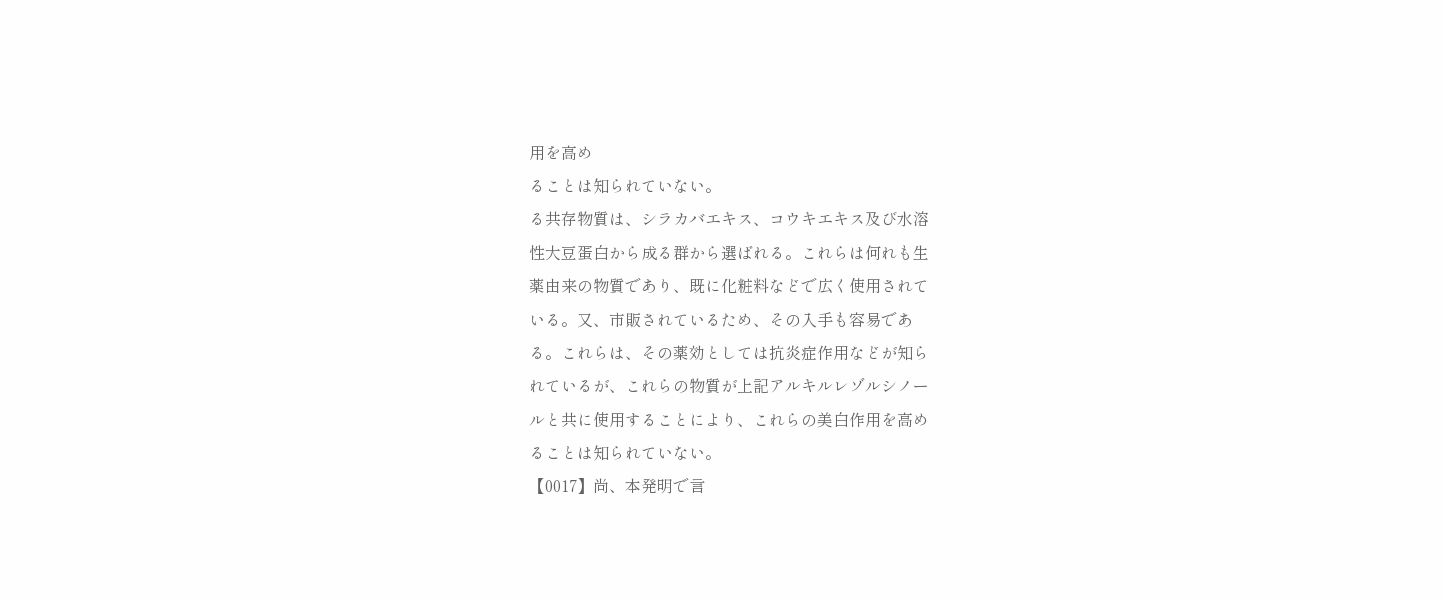用を高め
ることは知られていない。
る共存物質は、シラカバエキス、コウキエキス及び水溶
性大豆蛋白から成る群から選ばれる。これらは何れも生
薬由来の物質であり、既に化粧料などで広く使用されて
いる。又、市販されているため、その入手も容易であ
る。これらは、その薬効としては抗炎症作用などが知ら
れているが、これらの物質が上記アルキルレゾルシノー
ルと共に使用することにより、これらの美白作用を高め
ることは知られていない。
【0017】尚、本発明で言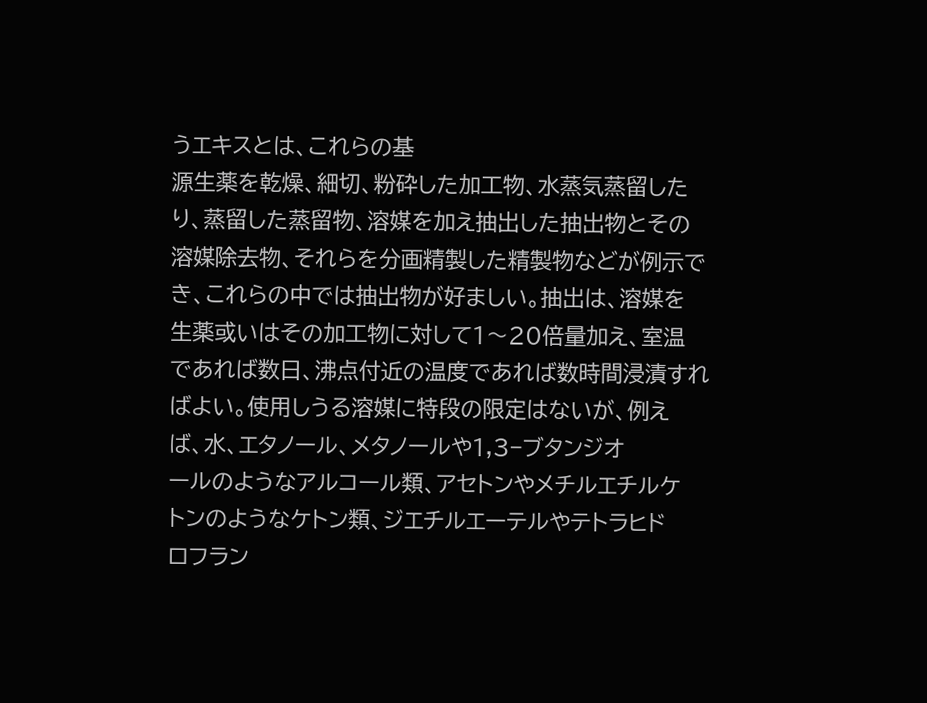うエキスとは、これらの基
源生薬を乾燥、細切、粉砕した加工物、水蒸気蒸留した
り、蒸留した蒸留物、溶媒を加え抽出した抽出物とその
溶媒除去物、それらを分画精製した精製物などが例示で
き、これらの中では抽出物が好ましい。抽出は、溶媒を
生薬或いはその加工物に対して1〜20倍量加え、室温
であれば数日、沸点付近の温度であれば数時間浸漬すれ
ばよい。使用しうる溶媒に特段の限定はないが、例え
ば、水、エタノール、メタノールや1,3−ブタンジオ
ールのようなアルコール類、アセトンやメチルエチルケ
トンのようなケトン類、ジエチルエーテルやテトラヒド
ロフラン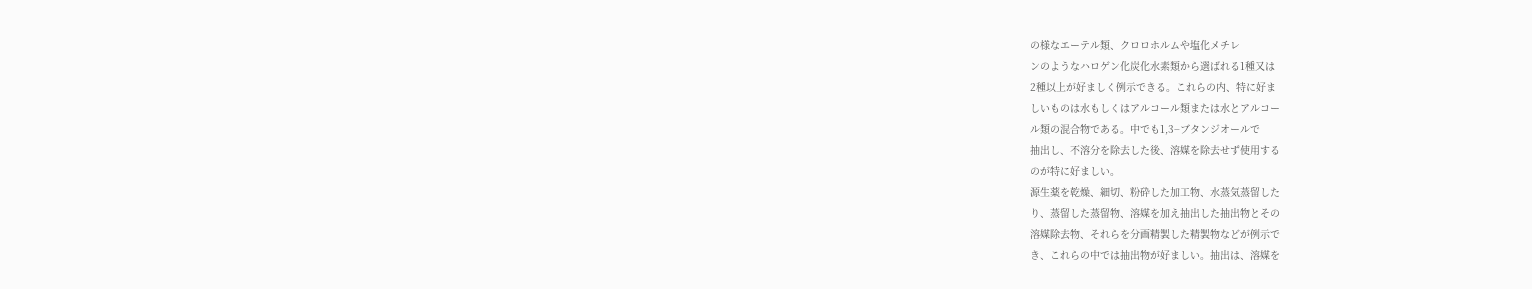の様なエーテル類、クロロホルムや塩化メチレ
ンのようなハロゲン化炭化水素類から選ばれる1種又は
2種以上が好ましく例示できる。これらの内、特に好ま
しいものは水もしくはアルコール類または水とアルコー
ル類の混合物である。中でも1,3−ブタンジオールで
抽出し、不溶分を除去した後、溶媒を除去せず使用する
のが特に好ましい。
源生薬を乾燥、細切、粉砕した加工物、水蒸気蒸留した
り、蒸留した蒸留物、溶媒を加え抽出した抽出物とその
溶媒除去物、それらを分画精製した精製物などが例示で
き、これらの中では抽出物が好ましい。抽出は、溶媒を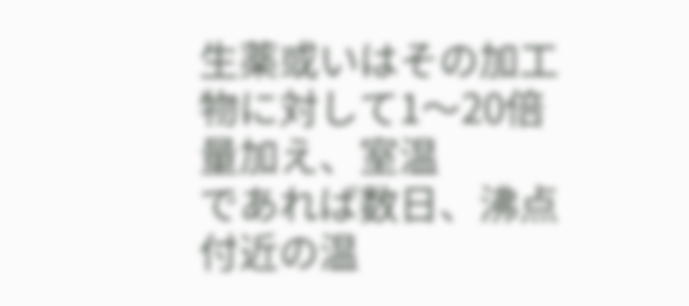生薬或いはその加工物に対して1〜20倍量加え、室温
であれば数日、沸点付近の温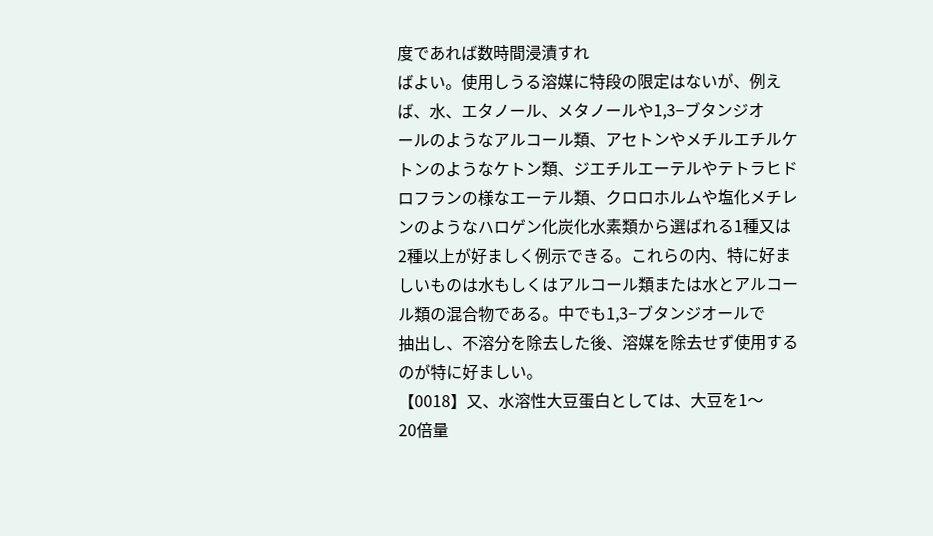度であれば数時間浸漬すれ
ばよい。使用しうる溶媒に特段の限定はないが、例え
ば、水、エタノール、メタノールや1,3−ブタンジオ
ールのようなアルコール類、アセトンやメチルエチルケ
トンのようなケトン類、ジエチルエーテルやテトラヒド
ロフランの様なエーテル類、クロロホルムや塩化メチレ
ンのようなハロゲン化炭化水素類から選ばれる1種又は
2種以上が好ましく例示できる。これらの内、特に好ま
しいものは水もしくはアルコール類または水とアルコー
ル類の混合物である。中でも1,3−ブタンジオールで
抽出し、不溶分を除去した後、溶媒を除去せず使用する
のが特に好ましい。
【0018】又、水溶性大豆蛋白としては、大豆を1〜
20倍量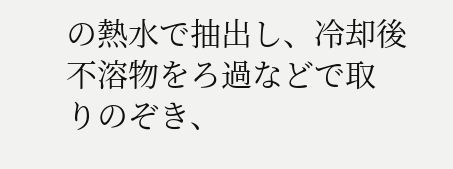の熱水で抽出し、冷却後不溶物をろ過などで取
りのぞき、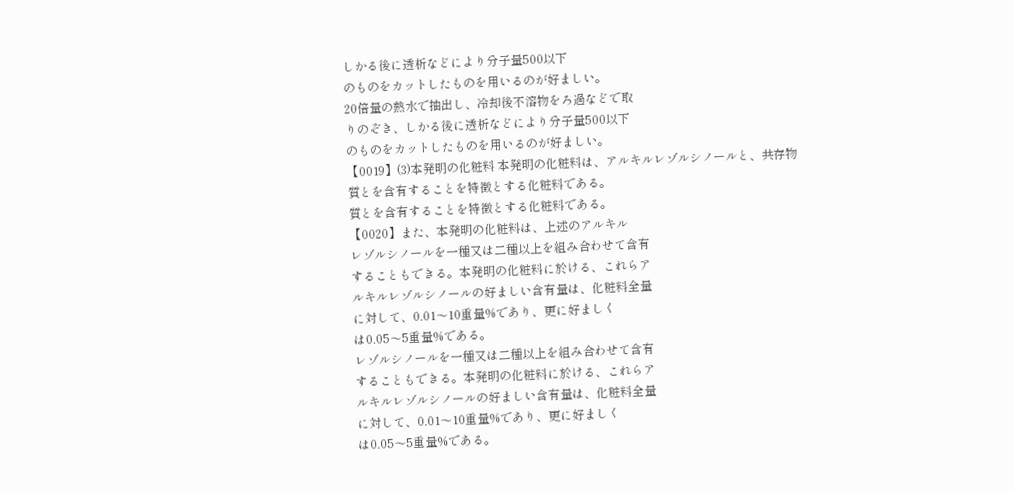しかる後に透析などにより分子量500以下
のものをカットしたものを用いるのが好ましい。
20倍量の熱水で抽出し、冷却後不溶物をろ過などで取
りのぞき、しかる後に透析などにより分子量500以下
のものをカットしたものを用いるのが好ましい。
【0019】(3)本発明の化粧料 本発明の化粧料は、アルキルレゾルシノールと、共存物
質とを含有することを特徴とする化粧料である。
質とを含有することを特徴とする化粧料である。
【0020】また、本発明の化粧料は、上述のアルキル
レゾルシノールを一種又は二種以上を組み合わせて含有
することもできる。本発明の化粧料に於ける、これらア
ルキルレゾルシノールの好ましい含有量は、化粧料全量
に対して、0.01〜10重量%であり、更に好ましく
は0.05〜5重量%である。
レゾルシノールを一種又は二種以上を組み合わせて含有
することもできる。本発明の化粧料に於ける、これらア
ルキルレゾルシノールの好ましい含有量は、化粧料全量
に対して、0.01〜10重量%であり、更に好ましく
は0.05〜5重量%である。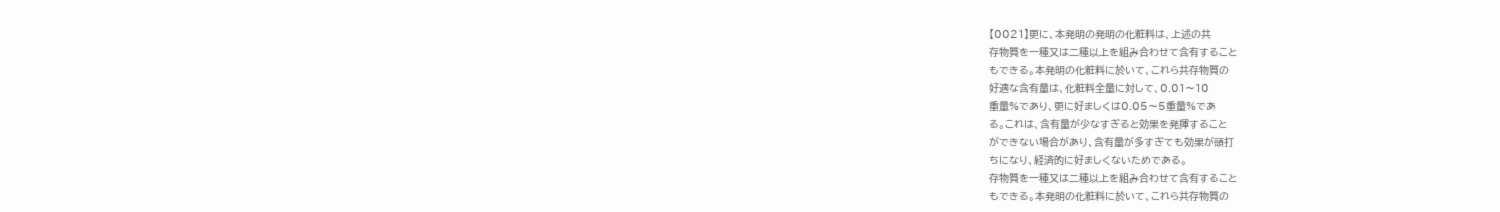【0021】更に、本発明の発明の化粧料は、上述の共
存物質を一種又は二種以上を組み合わせて含有すること
もできる。本発明の化粧料に於いて、これら共存物質の
好適な含有量は、化粧料全量に対して、0.01〜10
重量%であり、更に好ましくは0.05〜5重量%であ
る。これは、含有量が少なすぎると効果を発揮すること
ができない場合があり、含有量が多すぎても効果が頭打
ちになり、経済的に好ましくないためである。
存物質を一種又は二種以上を組み合わせて含有すること
もできる。本発明の化粧料に於いて、これら共存物質の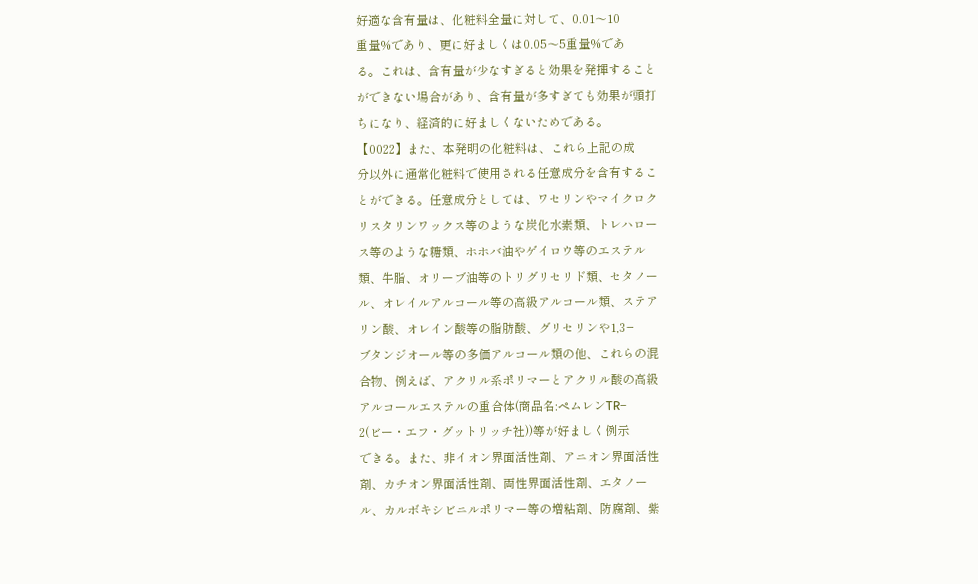好適な含有量は、化粧料全量に対して、0.01〜10
重量%であり、更に好ましくは0.05〜5重量%であ
る。これは、含有量が少なすぎると効果を発揮すること
ができない場合があり、含有量が多すぎても効果が頭打
ちになり、経済的に好ましくないためである。
【0022】また、本発明の化粧料は、これら上記の成
分以外に通常化粧料で使用される任意成分を含有するこ
とができる。任意成分としては、ワセリンやマイクロク
リスタリンワックス等のような炭化水素類、トレハロー
ス等のような糖類、ホホバ油やゲイロウ等のエステル
類、牛脂、オリーブ油等のトリグリセリド類、セタノー
ル、オレイルアルコール等の高級アルコール類、ステア
リン酸、オレイン酸等の脂肪酸、グリセリンや1,3−
ブタンジオール等の多価アルコール類の他、これらの混
合物、例えば、アクリル系ポリマーとアクリル酸の高級
アルコールエステルの重合体(商品名:ペムレンTR−
2(ビー・エフ・グットリッチ社))等が好ましく例示
できる。また、非イオン界面活性剤、アニオン界面活性
剤、カチオン界面活性剤、両性界面活性剤、エタノー
ル、カルボキシビニルポリマー等の増粘剤、防腐剤、紫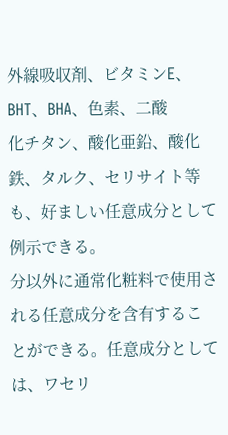外線吸収剤、ビタミンE、BHT、BHA、色素、二酸
化チタン、酸化亜鉛、酸化鉄、タルク、セリサイト等
も、好ましい任意成分として例示できる。
分以外に通常化粧料で使用される任意成分を含有するこ
とができる。任意成分としては、ワセリ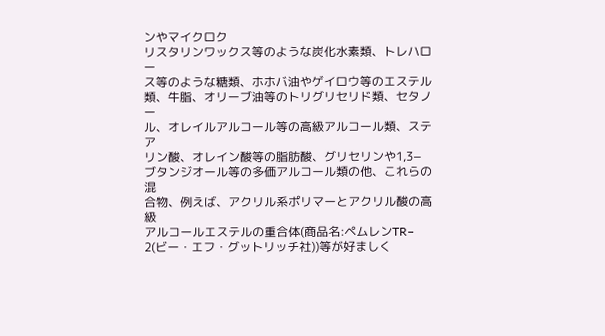ンやマイクロク
リスタリンワックス等のような炭化水素類、トレハロー
ス等のような糖類、ホホバ油やゲイロウ等のエステル
類、牛脂、オリーブ油等のトリグリセリド類、セタノー
ル、オレイルアルコール等の高級アルコール類、ステア
リン酸、オレイン酸等の脂肪酸、グリセリンや1,3−
ブタンジオール等の多価アルコール類の他、これらの混
合物、例えば、アクリル系ポリマーとアクリル酸の高級
アルコールエステルの重合体(商品名:ペムレンTR−
2(ビー・エフ・グットリッチ社))等が好ましく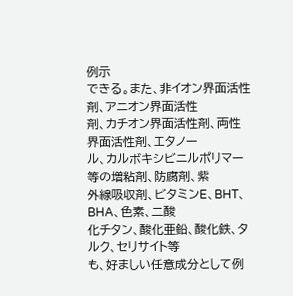例示
できる。また、非イオン界面活性剤、アニオン界面活性
剤、カチオン界面活性剤、両性界面活性剤、エタノー
ル、カルボキシビニルポリマー等の増粘剤、防腐剤、紫
外線吸収剤、ビタミンE、BHT、BHA、色素、二酸
化チタン、酸化亜鉛、酸化鉄、タルク、セリサイト等
も、好ましい任意成分として例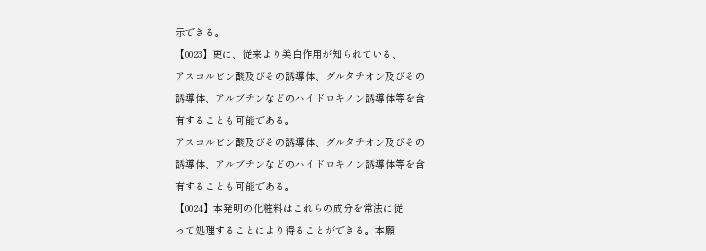示できる。
【0023】更に、従来より美白作用が知られている、
アスコルビン酸及びその誘導体、グルタチオン及びその
誘導体、アルブチンなどのハイドロキノン誘導体等を含
有することも可能である。
アスコルビン酸及びその誘導体、グルタチオン及びその
誘導体、アルブチンなどのハイドロキノン誘導体等を含
有することも可能である。
【0024】本発明の化粧料はこれらの成分を常法に従
って処理することにより得ることができる。本願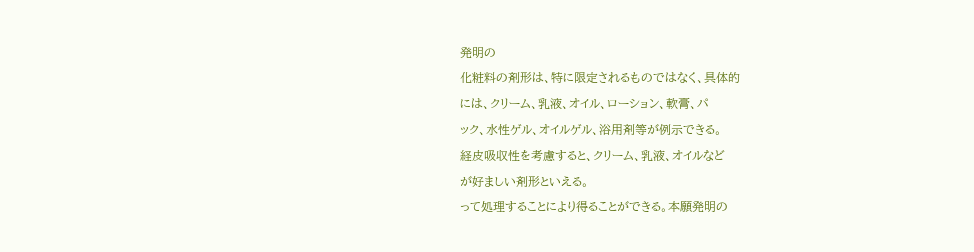発明の
化粧料の剤形は、特に限定されるものではなく、具体的
には、クリーム、乳液、オイル、ローション、軟膏、パ
ック、水性ゲル、オイルゲル、浴用剤等が例示できる。
経皮吸収性を考慮すると、クリーム、乳液、オイルなど
が好ましい剤形といえる。
って処理することにより得ることができる。本願発明の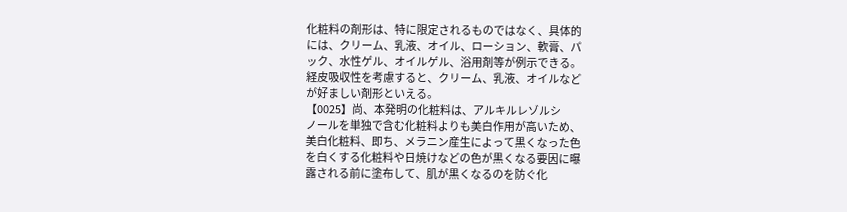化粧料の剤形は、特に限定されるものではなく、具体的
には、クリーム、乳液、オイル、ローション、軟膏、パ
ック、水性ゲル、オイルゲル、浴用剤等が例示できる。
経皮吸収性を考慮すると、クリーム、乳液、オイルなど
が好ましい剤形といえる。
【0025】尚、本発明の化粧料は、アルキルレゾルシ
ノールを単独で含む化粧料よりも美白作用が高いため、
美白化粧料、即ち、メラニン産生によって黒くなった色
を白くする化粧料や日焼けなどの色が黒くなる要因に曝
露される前に塗布して、肌が黒くなるのを防ぐ化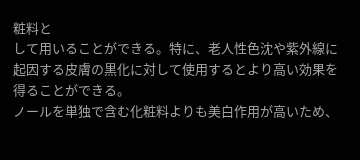粧料と
して用いることができる。特に、老人性色沈や紫外線に
起因する皮膚の黒化に対して使用するとより高い効果を
得ることができる。
ノールを単独で含む化粧料よりも美白作用が高いため、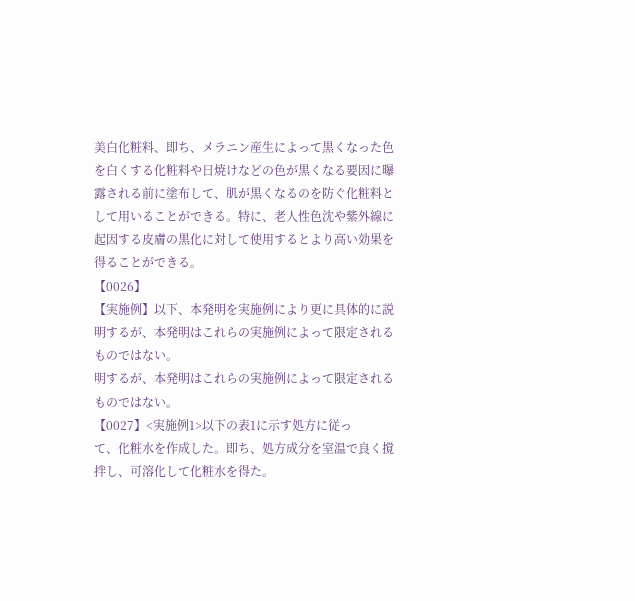美白化粧料、即ち、メラニン産生によって黒くなった色
を白くする化粧料や日焼けなどの色が黒くなる要因に曝
露される前に塗布して、肌が黒くなるのを防ぐ化粧料と
して用いることができる。特に、老人性色沈や紫外線に
起因する皮膚の黒化に対して使用するとより高い効果を
得ることができる。
【0026】
【実施例】以下、本発明を実施例により更に具体的に説
明するが、本発明はこれらの実施例によって限定される
ものではない。
明するが、本発明はこれらの実施例によって限定される
ものではない。
【0027】<実施例1>以下の表1に示す処方に従っ
て、化粧水を作成した。即ち、処方成分を室温で良く撹
拌し、可溶化して化粧水を得た。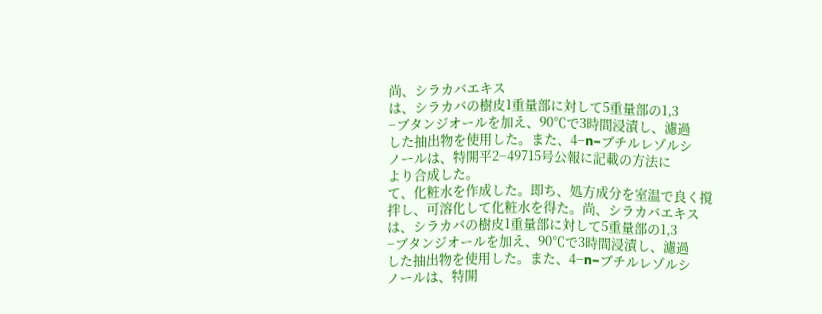尚、シラカバエキス
は、シラカバの樹皮1重量部に対して5重量部の1,3
−ブタンジオールを加え、90℃で3時間浸漬し、濾過
した抽出物を使用した。また、4−n−ブチルレゾルシ
ノールは、特開平2−49715号公報に記載の方法に
より合成した。
て、化粧水を作成した。即ち、処方成分を室温で良く撹
拌し、可溶化して化粧水を得た。尚、シラカバエキス
は、シラカバの樹皮1重量部に対して5重量部の1,3
−ブタンジオールを加え、90℃で3時間浸漬し、濾過
した抽出物を使用した。また、4−n−ブチルレゾルシ
ノールは、特開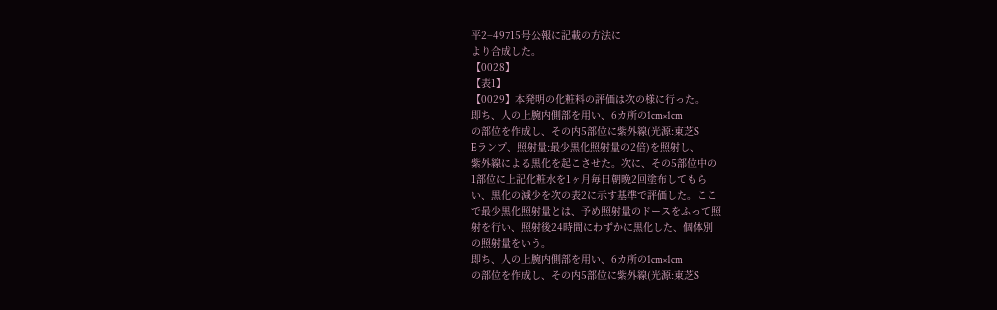平2−49715号公報に記載の方法に
より合成した。
【0028】
【表1】
【0029】本発明の化粧料の評価は次の様に行った。
即ち、人の上腕内側部を用い、6カ所の1cm×1cm
の部位を作成し、その内5部位に紫外線(光源:東芝S
Eランプ、照射量:最少黒化照射量の2倍)を照射し、
紫外線による黒化を起こさせた。次に、その5部位中の
1部位に上記化粧水を1ヶ月毎日朝晩2回塗布してもら
い、黒化の減少を次の表2に示す基準で評価した。ここ
で最少黒化照射量とは、予め照射量のドースをふって照
射を行い、照射後24時間にわずかに黒化した、個体別
の照射量をいう。
即ち、人の上腕内側部を用い、6カ所の1cm×1cm
の部位を作成し、その内5部位に紫外線(光源:東芝S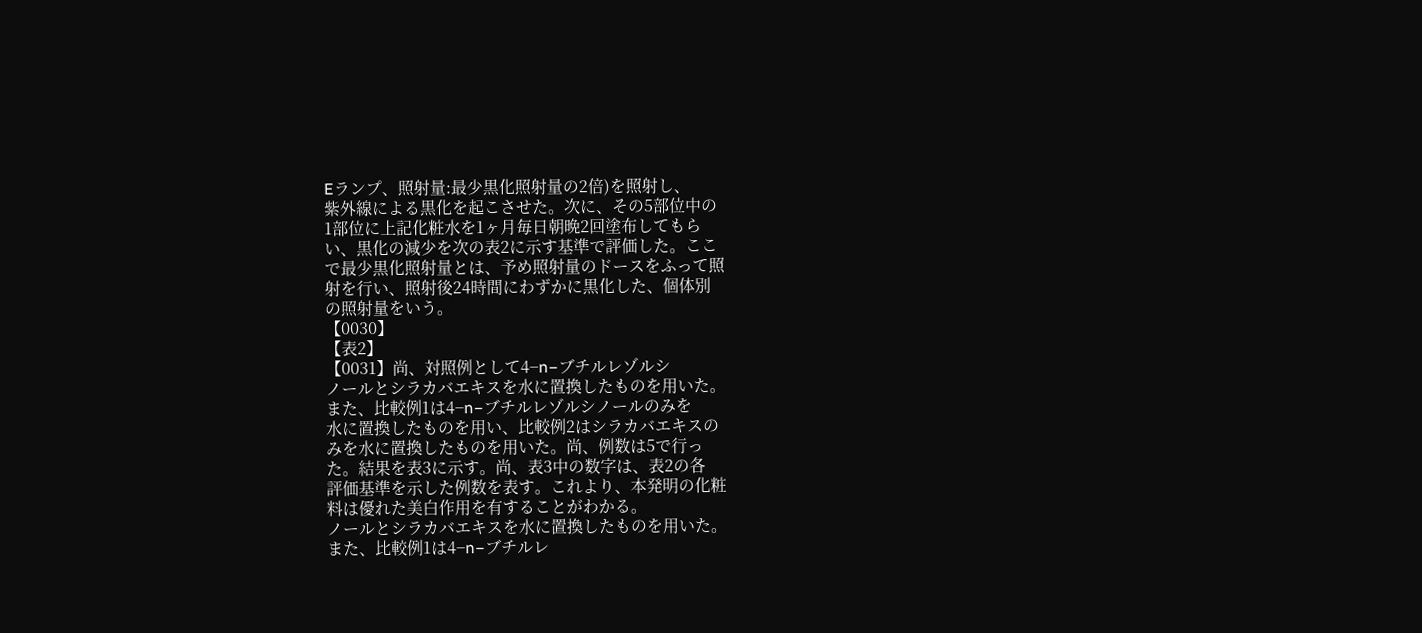Eランプ、照射量:最少黒化照射量の2倍)を照射し、
紫外線による黒化を起こさせた。次に、その5部位中の
1部位に上記化粧水を1ヶ月毎日朝晩2回塗布してもら
い、黒化の減少を次の表2に示す基準で評価した。ここ
で最少黒化照射量とは、予め照射量のドースをふって照
射を行い、照射後24時間にわずかに黒化した、個体別
の照射量をいう。
【0030】
【表2】
【0031】尚、対照例として4−n−ブチルレゾルシ
ノールとシラカバエキスを水に置換したものを用いた。
また、比較例1は4−n−ブチルレゾルシノールのみを
水に置換したものを用い、比較例2はシラカバエキスの
みを水に置換したものを用いた。尚、例数は5で行っ
た。結果を表3に示す。尚、表3中の数字は、表2の各
評価基準を示した例数を表す。これより、本発明の化粧
料は優れた美白作用を有することがわかる。
ノールとシラカバエキスを水に置換したものを用いた。
また、比較例1は4−n−ブチルレ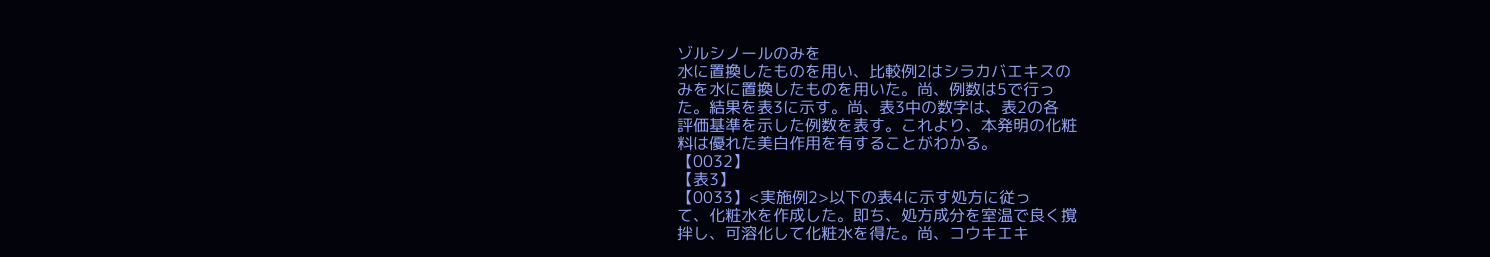ゾルシノールのみを
水に置換したものを用い、比較例2はシラカバエキスの
みを水に置換したものを用いた。尚、例数は5で行っ
た。結果を表3に示す。尚、表3中の数字は、表2の各
評価基準を示した例数を表す。これより、本発明の化粧
料は優れた美白作用を有することがわかる。
【0032】
【表3】
【0033】<実施例2>以下の表4に示す処方に従っ
て、化粧水を作成した。即ち、処方成分を室温で良く撹
拌し、可溶化して化粧水を得た。尚、コウキエキ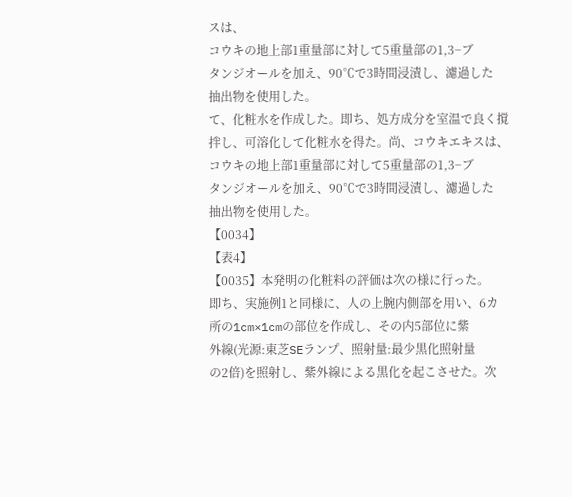スは、
コウキの地上部1重量部に対して5重量部の1,3−ブ
タンジオールを加え、90℃で3時間浸漬し、濾過した
抽出物を使用した。
て、化粧水を作成した。即ち、処方成分を室温で良く撹
拌し、可溶化して化粧水を得た。尚、コウキエキスは、
コウキの地上部1重量部に対して5重量部の1,3−ブ
タンジオールを加え、90℃で3時間浸漬し、濾過した
抽出物を使用した。
【0034】
【表4】
【0035】本発明の化粧料の評価は次の様に行った。
即ち、実施例1と同様に、人の上腕内側部を用い、6カ
所の1cm×1cmの部位を作成し、その内5部位に紫
外線(光源:東芝SEランプ、照射量:最少黒化照射量
の2倍)を照射し、紫外線による黒化を起こさせた。次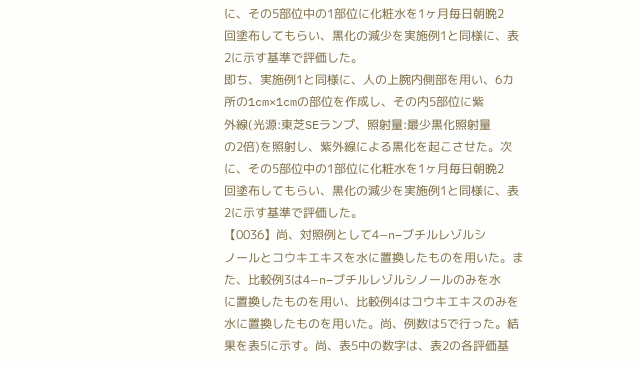に、その5部位中の1部位に化粧水を1ヶ月毎日朝晩2
回塗布してもらい、黒化の減少を実施例1と同様に、表
2に示す基準で評価した。
即ち、実施例1と同様に、人の上腕内側部を用い、6カ
所の1cm×1cmの部位を作成し、その内5部位に紫
外線(光源:東芝SEランプ、照射量:最少黒化照射量
の2倍)を照射し、紫外線による黒化を起こさせた。次
に、その5部位中の1部位に化粧水を1ヶ月毎日朝晩2
回塗布してもらい、黒化の減少を実施例1と同様に、表
2に示す基準で評価した。
【0036】尚、対照例として4−n−ブチルレゾルシ
ノールとコウキエキスを水に置換したものを用いた。ま
た、比較例3は4−n−ブチルレゾルシノールのみを水
に置換したものを用い、比較例4はコウキエキスのみを
水に置換したものを用いた。尚、例数は5で行った。結
果を表5に示す。尚、表5中の数字は、表2の各評価基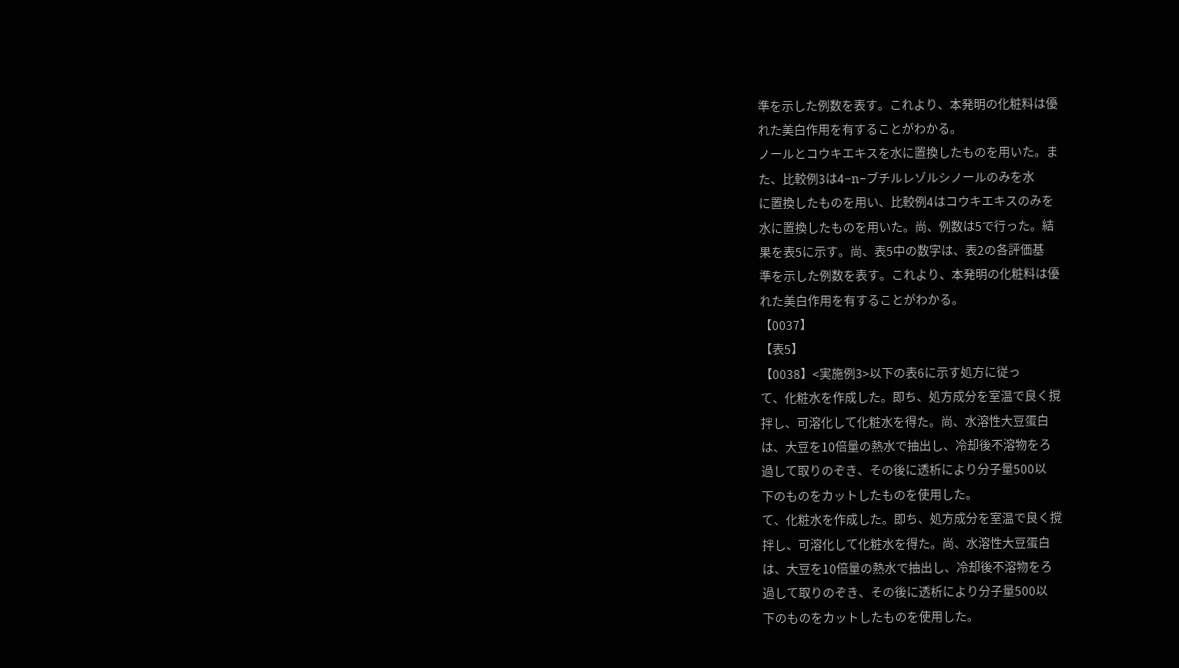準を示した例数を表す。これより、本発明の化粧料は優
れた美白作用を有することがわかる。
ノールとコウキエキスを水に置換したものを用いた。ま
た、比較例3は4−n−ブチルレゾルシノールのみを水
に置換したものを用い、比較例4はコウキエキスのみを
水に置換したものを用いた。尚、例数は5で行った。結
果を表5に示す。尚、表5中の数字は、表2の各評価基
準を示した例数を表す。これより、本発明の化粧料は優
れた美白作用を有することがわかる。
【0037】
【表5】
【0038】<実施例3>以下の表6に示す処方に従っ
て、化粧水を作成した。即ち、処方成分を室温で良く撹
拌し、可溶化して化粧水を得た。尚、水溶性大豆蛋白
は、大豆を10倍量の熱水で抽出し、冷却後不溶物をろ
過して取りのぞき、その後に透析により分子量500以
下のものをカットしたものを使用した。
て、化粧水を作成した。即ち、処方成分を室温で良く撹
拌し、可溶化して化粧水を得た。尚、水溶性大豆蛋白
は、大豆を10倍量の熱水で抽出し、冷却後不溶物をろ
過して取りのぞき、その後に透析により分子量500以
下のものをカットしたものを使用した。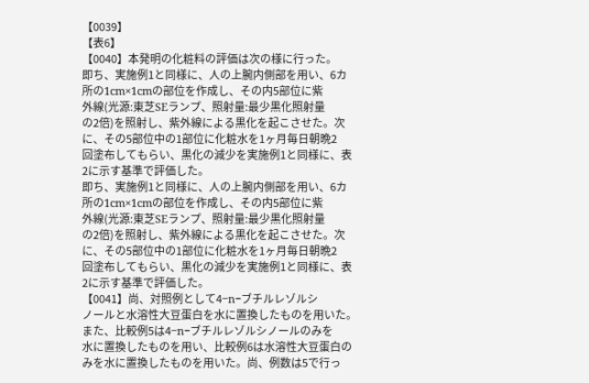【0039】
【表6】
【0040】本発明の化粧料の評価は次の様に行った。
即ち、実施例1と同様に、人の上腕内側部を用い、6カ
所の1cm×1cmの部位を作成し、その内5部位に紫
外線(光源:東芝SEランプ、照射量:最少黒化照射量
の2倍)を照射し、紫外線による黒化を起こさせた。次
に、その5部位中の1部位に化粧水を1ヶ月毎日朝晩2
回塗布してもらい、黒化の減少を実施例1と同様に、表
2に示す基準で評価した。
即ち、実施例1と同様に、人の上腕内側部を用い、6カ
所の1cm×1cmの部位を作成し、その内5部位に紫
外線(光源:東芝SEランプ、照射量:最少黒化照射量
の2倍)を照射し、紫外線による黒化を起こさせた。次
に、その5部位中の1部位に化粧水を1ヶ月毎日朝晩2
回塗布してもらい、黒化の減少を実施例1と同様に、表
2に示す基準で評価した。
【0041】尚、対照例として4−n−ブチルレゾルシ
ノールと水溶性大豆蛋白を水に置換したものを用いた。
また、比較例5は4−n−ブチルレゾルシノールのみを
水に置換したものを用い、比較例6は水溶性大豆蛋白の
みを水に置換したものを用いた。尚、例数は5で行っ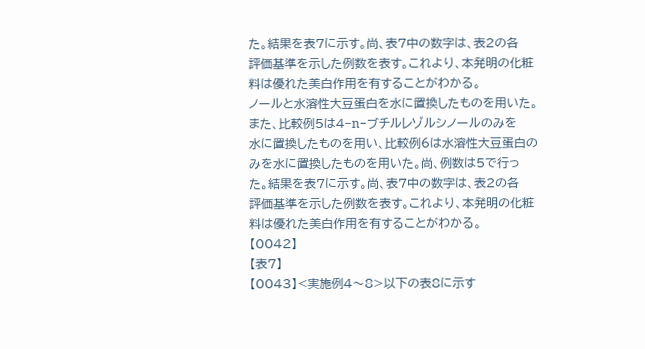た。結果を表7に示す。尚、表7中の数字は、表2の各
評価基準を示した例数を表す。これより、本発明の化粧
料は優れた美白作用を有することがわかる。
ノールと水溶性大豆蛋白を水に置換したものを用いた。
また、比較例5は4−n−ブチルレゾルシノールのみを
水に置換したものを用い、比較例6は水溶性大豆蛋白の
みを水に置換したものを用いた。尚、例数は5で行っ
た。結果を表7に示す。尚、表7中の数字は、表2の各
評価基準を示した例数を表す。これより、本発明の化粧
料は優れた美白作用を有することがわかる。
【0042】
【表7】
【0043】<実施例4〜8>以下の表8に示す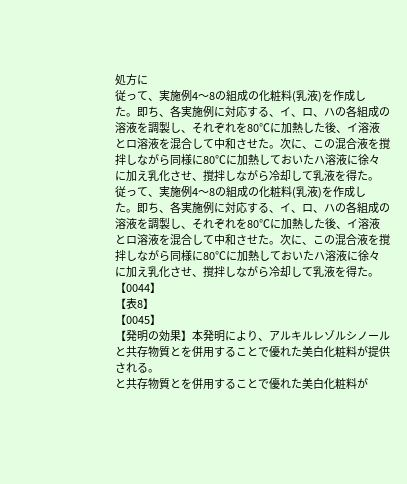処方に
従って、実施例4〜8の組成の化粧料(乳液)を作成し
た。即ち、各実施例に対応する、イ、ロ、ハの各組成の
溶液を調製し、それぞれを80℃に加熱した後、イ溶液
とロ溶液を混合して中和させた。次に、この混合液を撹
拌しながら同様に80℃に加熱しておいたハ溶液に徐々
に加え乳化させ、撹拌しながら冷却して乳液を得た。
従って、実施例4〜8の組成の化粧料(乳液)を作成し
た。即ち、各実施例に対応する、イ、ロ、ハの各組成の
溶液を調製し、それぞれを80℃に加熱した後、イ溶液
とロ溶液を混合して中和させた。次に、この混合液を撹
拌しながら同様に80℃に加熱しておいたハ溶液に徐々
に加え乳化させ、撹拌しながら冷却して乳液を得た。
【0044】
【表8】
【0045】
【発明の効果】本発明により、アルキルレゾルシノール
と共存物質とを併用することで優れた美白化粧料が提供
される。
と共存物質とを併用することで優れた美白化粧料が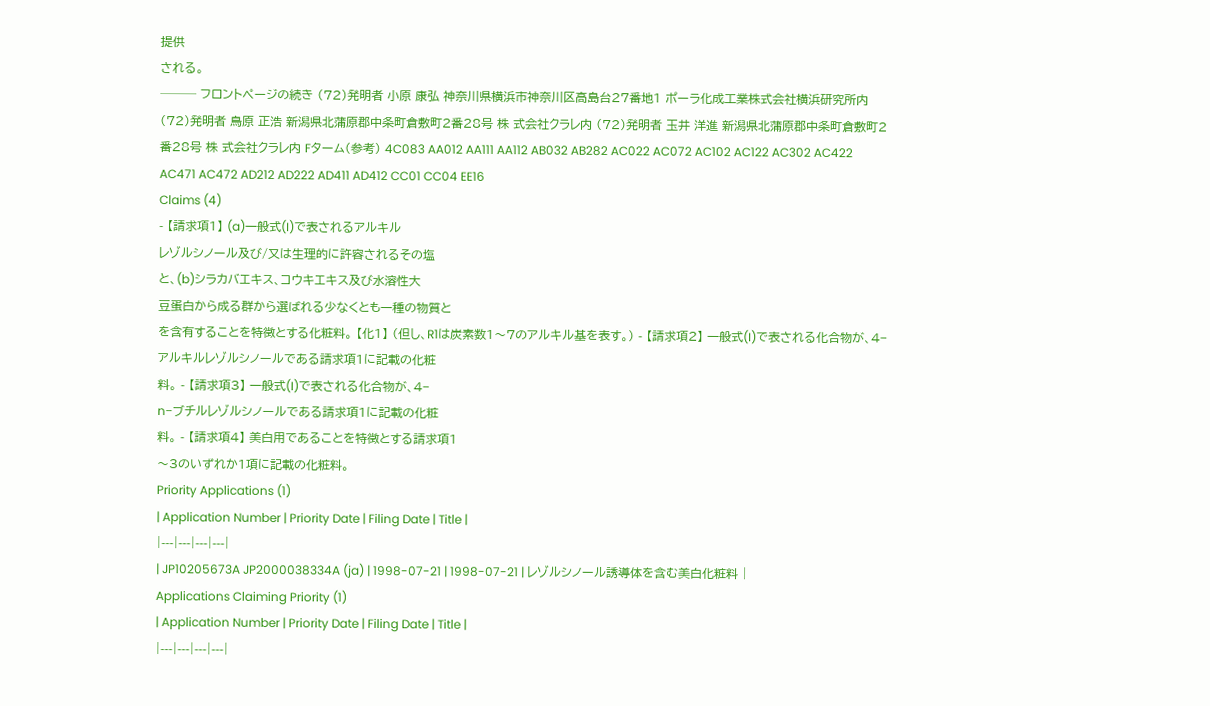提供
される。
─── フロントページの続き (72)発明者 小原 康弘 神奈川県横浜市神奈川区高島台27番地1 ポーラ化成工業株式会社横浜研究所内 (72)発明者 鳥原 正浩 新潟県北蒲原郡中条町倉敷町2番28号 株 式会社クラレ内 (72)発明者 玉井 洋進 新潟県北蒲原郡中条町倉敷町2番28号 株 式会社クラレ内 Fターム(参考) 4C083 AA012 AA111 AA112 AB032 AB282 AC022 AC072 AC102 AC122 AC302 AC422 AC471 AC472 AD212 AD222 AD411 AD412 CC01 CC04 EE16
Claims (4)
- 【請求項1】 (a)一般式(I)で表されるアルキル
レゾルシノール及び/又は生理的に許容されるその塩
と、(b)シラカバエキス、コウキエキス及び水溶性大
豆蛋白から成る群から選ばれる少なくとも一種の物質と
を含有することを特徴とする化粧料。 【化1】 (但し、R1は炭素数1〜7のアルキル基を表す。) - 【請求項2】 一般式(I)で表される化合物が、4−
アルキルレゾルシノールである請求項1に記載の化粧
料。 - 【請求項3】 一般式(I)で表される化合物が、4−
n−ブチルレゾルシノールである請求項1に記載の化粧
料。 - 【請求項4】 美白用であることを特徴とする請求項1
〜3のいずれか1項に記載の化粧料。
Priority Applications (1)
| Application Number | Priority Date | Filing Date | Title |
|---|---|---|---|
| JP10205673A JP2000038334A (ja) | 1998-07-21 | 1998-07-21 | レゾルシノール誘導体を含む美白化粧料 |
Applications Claiming Priority (1)
| Application Number | Priority Date | Filing Date | Title |
|---|---|---|---|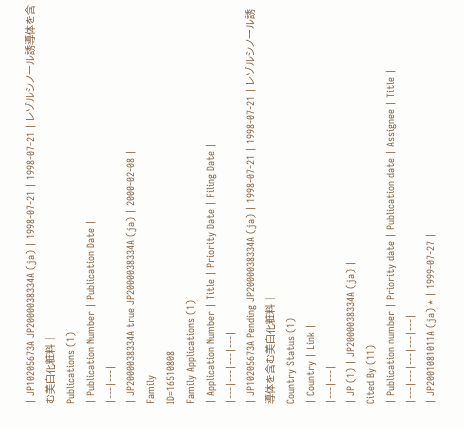| JP10205673A JP2000038334A (ja) | 1998-07-21 | 1998-07-21 | レゾルシノール誘導体を含む美白化粧料 |
Publications (1)
| Publication Number | Publication Date |
|---|---|
| JP2000038334A true JP2000038334A (ja) | 2000-02-08 |
Family
ID=16510808
Family Applications (1)
| Application Number | Title | Priority Date | Filing Date |
|---|---|---|---|
| JP10205673A Pending JP2000038334A (ja) | 1998-07-21 | 1998-07-21 | レゾルシノール誘導体を含む美白化粧料 |
Country Status (1)
| Country | Link |
|---|---|
| JP (1) | JP2000038334A (ja) |
Cited By (11)
| Publication number | Priority date | Publication date | Assignee | Title |
|---|---|---|---|---|
| JP2001081011A (ja) * | 1999-07-27 |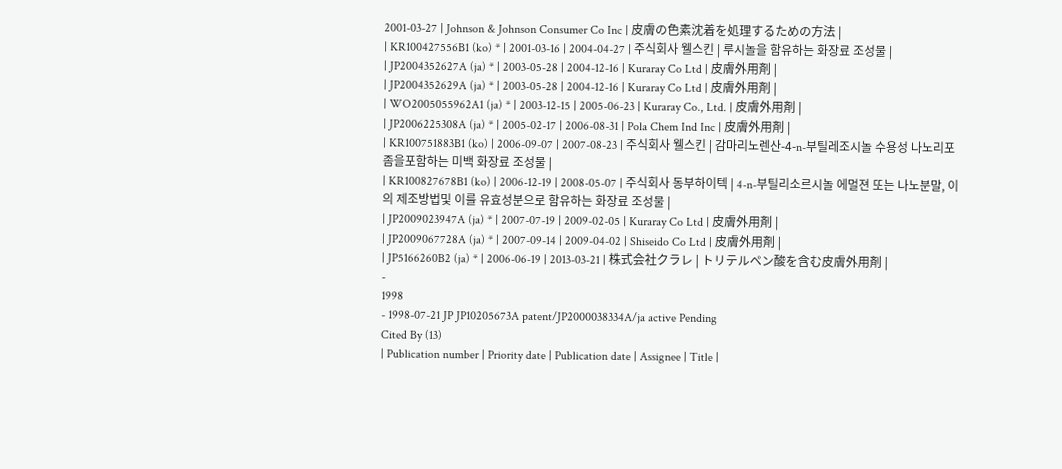2001-03-27 | Johnson & Johnson Consumer Co Inc | 皮膚の色素沈着を処理するための方法 |
| KR100427556B1 (ko) * | 2001-03-16 | 2004-04-27 | 주식회사 웰스킨 | 루시놀을 함유하는 화장료 조성물 |
| JP2004352627A (ja) * | 2003-05-28 | 2004-12-16 | Kuraray Co Ltd | 皮膚外用剤 |
| JP2004352629A (ja) * | 2003-05-28 | 2004-12-16 | Kuraray Co Ltd | 皮膚外用剤 |
| WO2005055962A1 (ja) * | 2003-12-15 | 2005-06-23 | Kuraray Co., Ltd. | 皮膚外用剤 |
| JP2006225308A (ja) * | 2005-02-17 | 2006-08-31 | Pola Chem Ind Inc | 皮膚外用剤 |
| KR100751883B1 (ko) | 2006-09-07 | 2007-08-23 | 주식회사 웰스킨 | 감마리노렌산-4-n-부틸레조시놀 수용성 나노리포좀을포함하는 미백 화장료 조성물 |
| KR100827678B1 (ko) | 2006-12-19 | 2008-05-07 | 주식회사 동부하이텍 | 4-n-부틸리소르시놀 에멀젼 또는 나노분말, 이의 제조방법및 이를 유효성분으로 함유하는 화장료 조성물 |
| JP2009023947A (ja) * | 2007-07-19 | 2009-02-05 | Kuraray Co Ltd | 皮膚外用剤 |
| JP2009067728A (ja) * | 2007-09-14 | 2009-04-02 | Shiseido Co Ltd | 皮膚外用剤 |
| JP5166260B2 (ja) * | 2006-06-19 | 2013-03-21 | 株式会社クラレ | トリテルペン酸を含む皮膚外用剤 |
-
1998
- 1998-07-21 JP JP10205673A patent/JP2000038334A/ja active Pending
Cited By (13)
| Publication number | Priority date | Publication date | Assignee | Title |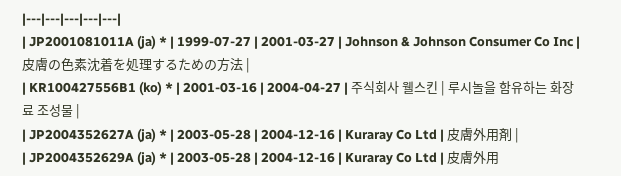|---|---|---|---|---|
| JP2001081011A (ja) * | 1999-07-27 | 2001-03-27 | Johnson & Johnson Consumer Co Inc | 皮膚の色素沈着を処理するための方法 |
| KR100427556B1 (ko) * | 2001-03-16 | 2004-04-27 | 주식회사 웰스킨 | 루시놀을 함유하는 화장료 조성물 |
| JP2004352627A (ja) * | 2003-05-28 | 2004-12-16 | Kuraray Co Ltd | 皮膚外用剤 |
| JP2004352629A (ja) * | 2003-05-28 | 2004-12-16 | Kuraray Co Ltd | 皮膚外用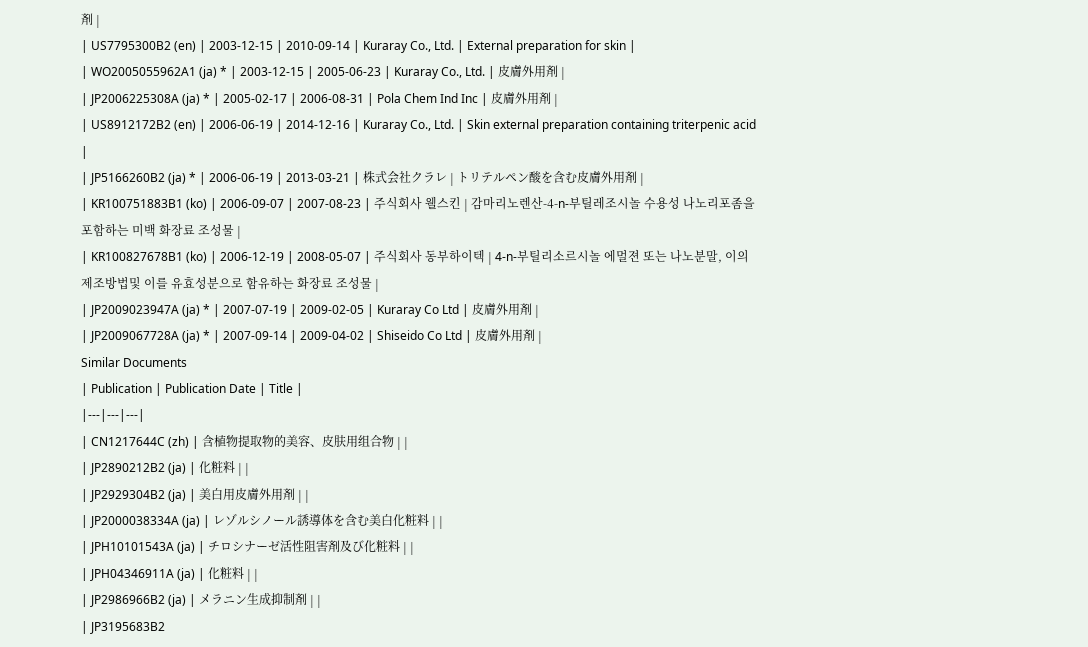剤 |
| US7795300B2 (en) | 2003-12-15 | 2010-09-14 | Kuraray Co., Ltd. | External preparation for skin |
| WO2005055962A1 (ja) * | 2003-12-15 | 2005-06-23 | Kuraray Co., Ltd. | 皮膚外用剤 |
| JP2006225308A (ja) * | 2005-02-17 | 2006-08-31 | Pola Chem Ind Inc | 皮膚外用剤 |
| US8912172B2 (en) | 2006-06-19 | 2014-12-16 | Kuraray Co., Ltd. | Skin external preparation containing triterpenic acid |
| JP5166260B2 (ja) * | 2006-06-19 | 2013-03-21 | 株式会社クラレ | トリテルペン酸を含む皮膚外用剤 |
| KR100751883B1 (ko) | 2006-09-07 | 2007-08-23 | 주식회사 웰스킨 | 감마리노렌산-4-n-부틸레조시놀 수용성 나노리포좀을포함하는 미백 화장료 조성물 |
| KR100827678B1 (ko) | 2006-12-19 | 2008-05-07 | 주식회사 동부하이텍 | 4-n-부틸리소르시놀 에멀젼 또는 나노분말, 이의 제조방법및 이를 유효성분으로 함유하는 화장료 조성물 |
| JP2009023947A (ja) * | 2007-07-19 | 2009-02-05 | Kuraray Co Ltd | 皮膚外用剤 |
| JP2009067728A (ja) * | 2007-09-14 | 2009-04-02 | Shiseido Co Ltd | 皮膚外用剤 |
Similar Documents
| Publication | Publication Date | Title |
|---|---|---|
| CN1217644C (zh) | 含植物提取物的美容、皮肤用组合物 | |
| JP2890212B2 (ja) | 化粧料 | |
| JP2929304B2 (ja) | 美白用皮膚外用剤 | |
| JP2000038334A (ja) | レゾルシノール誘導体を含む美白化粧料 | |
| JPH10101543A (ja) | チロシナーゼ活性阻害剤及び化粧料 | |
| JPH04346911A (ja) | 化粧料 | |
| JP2986966B2 (ja) | メラニン生成抑制剤 | |
| JP3195683B2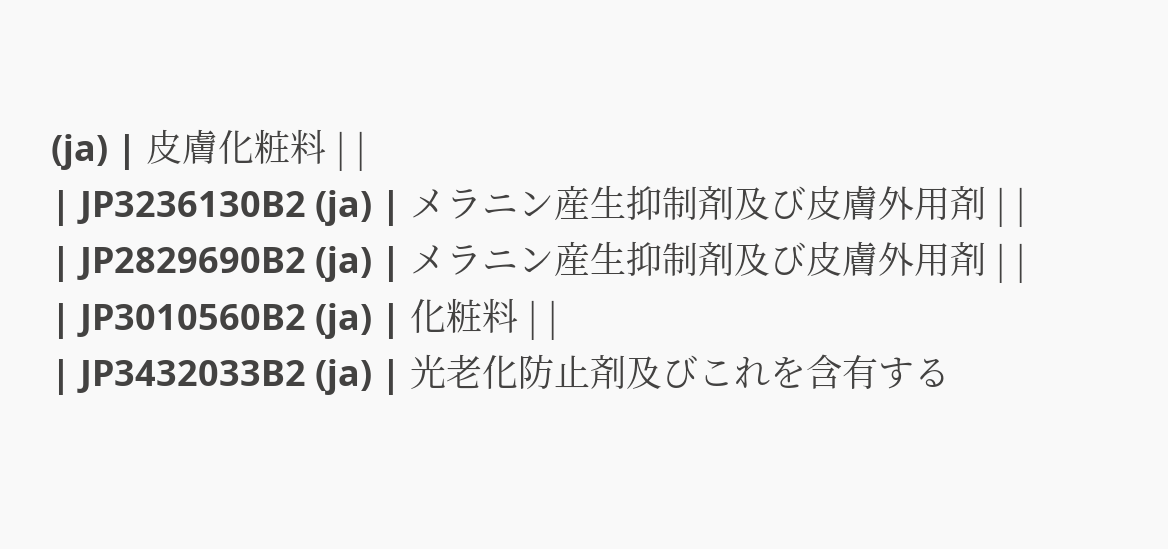(ja) | 皮膚化粧料 | |
| JP3236130B2 (ja) | メラニン産生抑制剤及び皮膚外用剤 | |
| JP2829690B2 (ja) | メラニン産生抑制剤及び皮膚外用剤 | |
| JP3010560B2 (ja) | 化粧料 | |
| JP3432033B2 (ja) | 光老化防止剤及びこれを含有する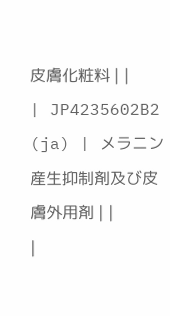皮膚化粧料 | |
| JP4235602B2 (ja) | メラニン産生抑制剤及び皮膚外用剤 | |
|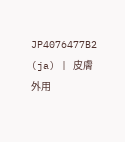JP4076477B2 (ja) | 皮膚外用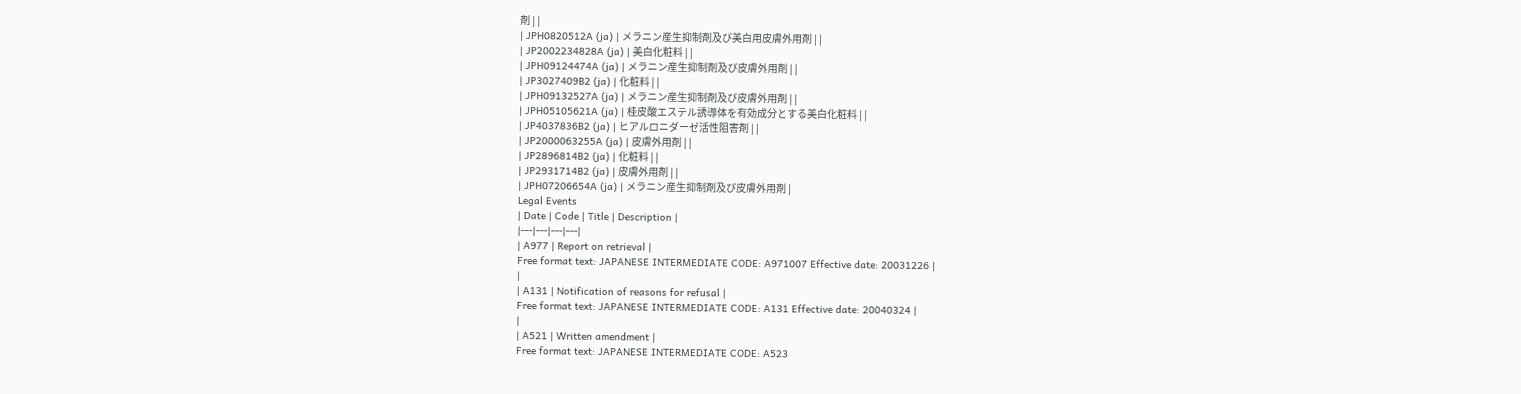剤 | |
| JPH0820512A (ja) | メラニン産生抑制剤及び美白用皮膚外用剤 | |
| JP2002234828A (ja) | 美白化粧料 | |
| JPH09124474A (ja) | メラニン産生抑制剤及び皮膚外用剤 | |
| JP3027409B2 (ja) | 化粧料 | |
| JPH09132527A (ja) | メラニン産生抑制剤及び皮膚外用剤 | |
| JPH05105621A (ja) | 桂皮酸エステル誘導体を有効成分とする美白化粧料 | |
| JP4037836B2 (ja) | ヒアルロニダーゼ活性阻害剤 | |
| JP2000063255A (ja) | 皮膚外用剤 | |
| JP2896814B2 (ja) | 化粧料 | |
| JP2931714B2 (ja) | 皮膚外用剤 | |
| JPH07206654A (ja) | メラニン産生抑制剤及び皮膚外用剤 |
Legal Events
| Date | Code | Title | Description |
|---|---|---|---|
| A977 | Report on retrieval |
Free format text: JAPANESE INTERMEDIATE CODE: A971007 Effective date: 20031226 |
|
| A131 | Notification of reasons for refusal |
Free format text: JAPANESE INTERMEDIATE CODE: A131 Effective date: 20040324 |
|
| A521 | Written amendment |
Free format text: JAPANESE INTERMEDIATE CODE: A523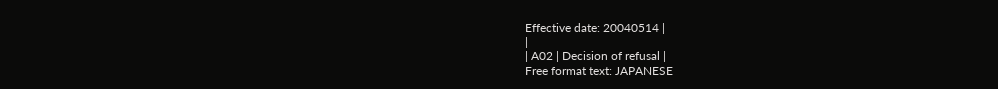Effective date: 20040514 |
|
| A02 | Decision of refusal |
Free format text: JAPANESE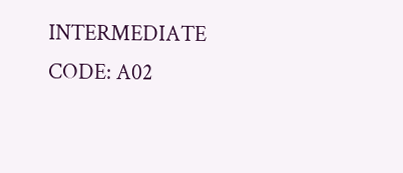INTERMEDIATE CODE: A02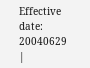Effective date: 20040629 |